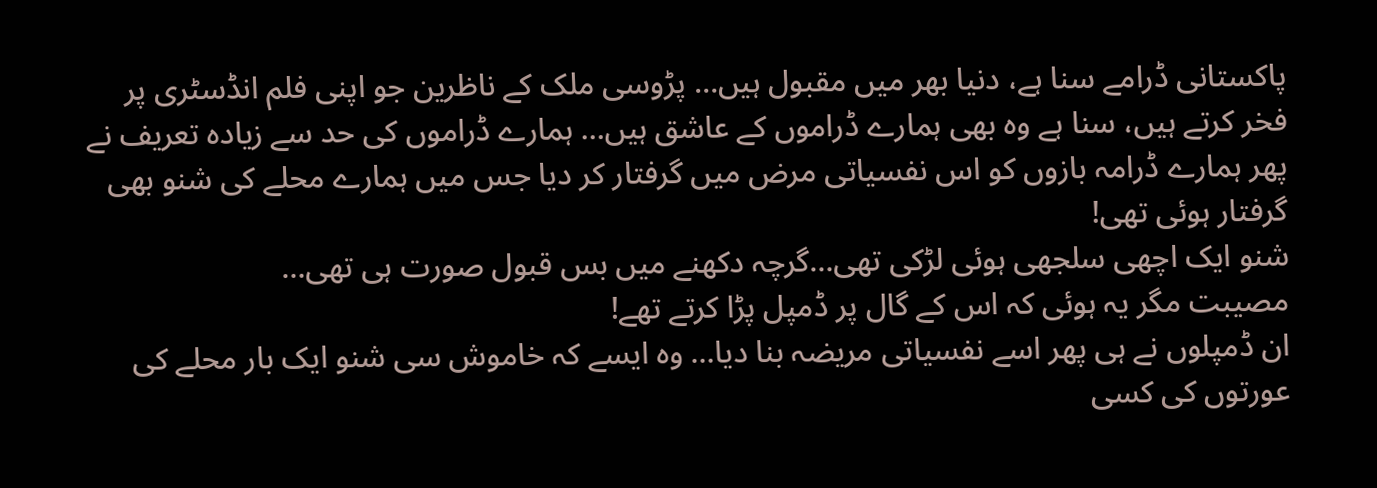پاکستانی ڈرامے سنا ہے، دنیا بھر میں مقبول ہیں… پڑوسی ملک کے ناظرین جو اپنی فلم انڈسٹری پر فخر کرتے ہیں، سنا ہے وہ بھی ہمارے ڈراموں کے عاشق ہیں… ہمارے ڈراموں کی حد سے زیادہ تعریف نے پھر ہمارے ڈرامہ بازوں کو اس نفسیاتی مرض میں گرفتار کر دیا جس میں ہمارے محلے کی شنو بھی گرفتار ہوئی تھی!
شنو ایک اچھی سلجھی ہوئی لڑکی تھی…گرچہ دکھنے میں بس قبول صورت ہی تھی…
مصیبت مگر یہ ہوئی کہ اس کے گال پر ڈمپل پڑا کرتے تھے!
ان ڈمپلوں نے ہی پھر اسے نفسیاتی مریضہ بنا دیا… وہ ایسے کہ خاموش سی شنو ایک بار محلے کی عورتوں کی کسی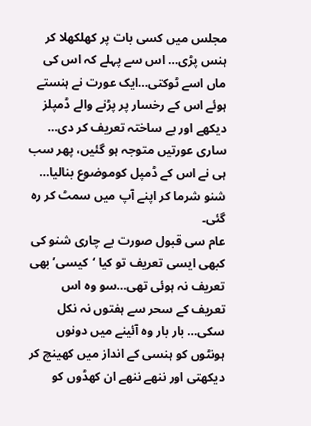مجلس میں کسی بات پر کھلکھلا کر ہنس پڑی… اس سے پہلے کہ اس کی ماں اسے ٹوکتی…ایک عورت نے ہنستے ہوئے اس کے رخسار پر پڑنے والے ڈمپلز دیکھے اور بے ساختہ تعریف کر دی… ساری عورتیں متوجہ ہو گئیں، پھر سب ہی نے اس کے ڈمپل کوموضوع بنالیا… شنو شرما کر اپنے آپ میں سمٹ کر رہ گئی۔
عام سی قبول صورت بے چاری شنو کی کبھی ایسی تعریف تو کیا ‘کیسی’ بھی تعریف نہ ہوئی تھی…سو وہ اس تعریف کے سحر سے ہفتوں نہ نکل سکی… بار بار وہ آئینے میں دونوں ہونٹوں کو ہنسی کے انداز میں کھینچ کر دیکھتی اور ننھے ننھے ان کھڈوں کو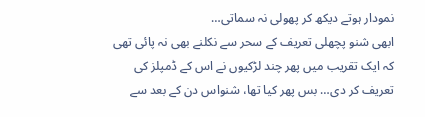نمودار ہوتے دیکھ کر پھولی نہ سماتی…
ابھی شنو پچھلی تعریف کے سحر سے نکلنے بھی نہ پائی تھی کہ ایک تقریب میں پھر چند لڑکیوں نے اس کے ڈمپلز کی تعریف کر دی… بس پھر کیا تھا، شنواس دن کے بعد سے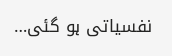نفسیاتی ہو گئی…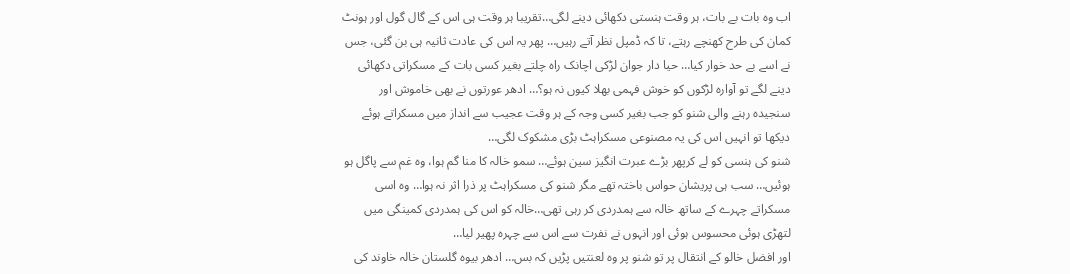اب وہ بات بے بات، ہر وقت ہنستی دکھائی دینے لگی…تقریبا ہر وقت ہی اس کے گال گول اور ہونٹ کمان کی طرح کھنچے رہتے، تا کہ ڈمپل نظر آتے رہیں… پھر یہ اس کی عادت ثانیہ ہی بن گئی، جس نے اسے بے حد خوار کیا… حیا دار جوان لڑکی اچانک راہ چلتے بغیر کسی بات کے مسکراتی دکھائی دینے لگے تو آوارہ لڑکوں کو خوش فہمی بھلا کیوں نہ ہو؟… ادھر عورتوں نے بھی خاموش اور سنجیدہ رہنے والی شنو کو جب بغیر کسی وجہ کے ہر وقت عجیب سے انداز میں مسکراتے ہوئے دیکھا تو انہیں اس کی یہ مصنوعی مسکراہٹ بڑی مشکوک لگی…
شنو کی ہنسی کو لے کرپھر بڑے عبرت انگیز سین ہوئے… سمو خالہ کا منا گم ہوا، وہ غم سے پاگل ہو ہوئیں… سب ہی پریشان حواس باختہ تھے مگر شنو کی مسکراہٹ پر ذرا اثر نہ ہوا… وہ اسی مسکراتے چہرے کے ساتھ خالہ سے ہمدردی کر رہی تھی…خالہ کو اس کی ہمدردی کمینگی میں لتھڑی ہوئی محسوس ہوئی اور انہوں نے نفرت سے اس سے چہرہ پھیر لیا…
اور افضل خالو کے انتقال پر تو شنو پر وہ لعنتیں پڑیں کہ بس… ادھر بیوہ گلستان خالہ خاوند کی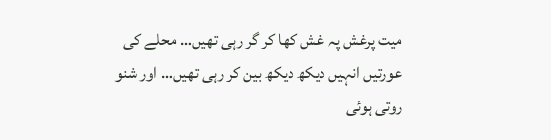میت پرغش پہ غش کھا کر گر رہی تھیں… محلے کی عورتیں انہیں دیکھ دیکھ بین کر رہی تھیں… اور شنو روتی ہوئی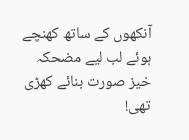آنکھوں کے ساتھ کھنچے ہوئے لب لیے مضحکہ خیز صورت بنائے کھڑی تھی!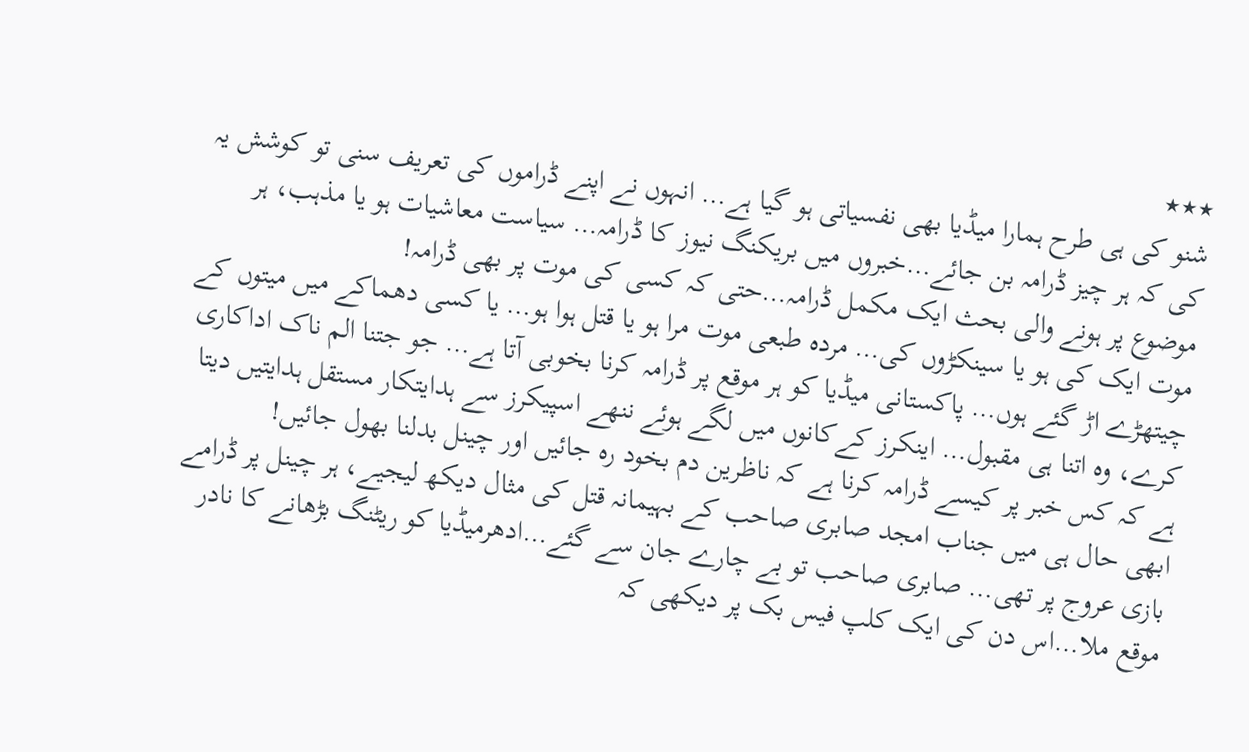٭٭٭
شنو کی ہی طرح ہمارا میڈیا بھی نفسیاتی ہو گیا ہے… انہوں نے اپنے ڈراموں کی تعریف سنی تو کوشش یہ کی کہ ہر چیز ڈرامہ بن جائے…خبروں میں بریکنگ نیوز کا ڈرامہ… سیاست معاشیات ہو یا مذہب، ہر موضوع پر ہونے والی بحث ایک مکمل ڈرامہ…حتی کہ کسی کی موت پر بھی ڈرامہ!
موت ایک کی ہو یا سینکڑوں کی… مردہ طبعی موت مرا ہو یا قتل ہوا ہو… یا کسی دھماکے میں میتوں کے چیتھڑے اڑ گئے ہوں… پاکستانی میڈیا کو ہر موقع پر ڈرامہ کرنا بخوبی آتا ہے… جو جتنا الم ناک اداکاری کرے، وہ اتنا ہی مقبول… اینکرز کےکانوں میں لگے ہوئے ننھے اسپیکرز سے ہدایتکار مستقل ہدایتیں دیتا ہے کہ کس خبر پر کیسے ڈرامہ کرنا ہے کہ ناظرین دم بخود رہ جائیں اور چینل بدلنا بھول جائیں!
ابھی حال ہی میں جناب امجد صابری صاحب کے بہیمانہ قتل کی مثال دیکھ لیجیے، ہر چینل پر ڈرامے بازی عروج پر تھی… صابری صاحب تو بے چارے جان سے گئے…ادھرمیڈیا کو ریٹنگ بڑھانے کا نادر موقع ملا…اس دن کی ایک کلپ فیس بک پر دیکھی کہ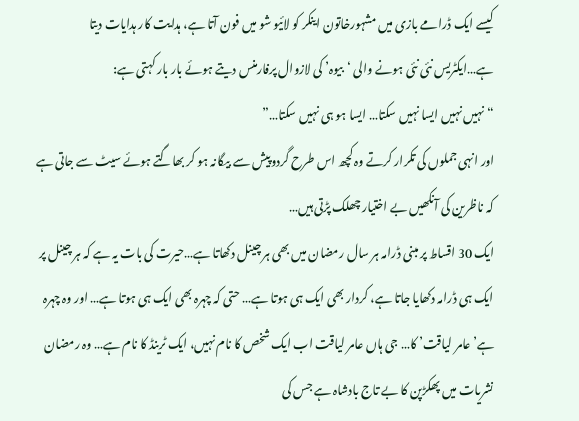کیسے ایک ڈرامے بازی میں مشہورخاتون اینکر کو لائیو شو میں فون آتا ہے، ہدایت کار ہدایات دیتا ہے…ایکٹریس نئی نئی ہونے والی ‘بیوہ’ کی لازوال پرفارمنس دیتے ہوئے بار بار کہتی ہے:
“نہیں نہیں ایسا نہیں سکتا… ایسا ہو ہی نہیں سکتا…”
اور انہی جملوں کی تکرار کرتے وہ کچھ اس طرح گردوپیش سے بیگانہ ہو کر بھاگتے ہوئے سیٹ سے جاتی ہے کہ ناظرین کی آنکھیں بے اختیار چھلک پڑتی ہیں…
ایک 30 اقساط پر مبنی ڈرامہ ہر سال رمضان میں بھی ہر چینل دکھاتا ہے…حیرت کی بات یہ ہے کہ ہر چینل پر ایک ہی ڈرامہ دکھایا جاتا ہے، کردار بھی ایک ہی ہوتا ہے… حتی کہ چہرہ بھی ایک ہی ہوتا ہے… اور وہ چہرہ ہے’عامر لیاقت’ کا… جی ہاں عامر لیاقت اب ایک شخص کا نام نہیں، ایک ٹرینڈ کا نام ہے… وہ رمضان نشریات میں پھکڑپن کا بے تاج بادشاہ ہے جس کی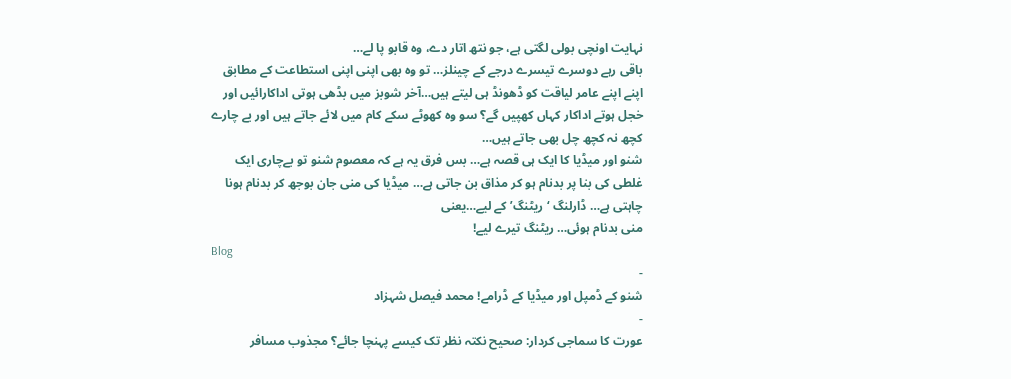نہایت اونچی بولی لگتی ہے، جو نتھ اتار دے، وہ قابو پا لے…
باقی رہے دوسرے تیسرے درجے کے چینلز… تو وہ بھی اپنی اپنی استطاعت کے مطابق اپنے اپنے عامر لیاقت کو ڈھونڈ ہی لیتے ہیں…آخر شوبز میں بڈھی ہوتی اداکارائیں اور خجل ہوتے اداکار کہاں کھپیں گے؟ سو وہ کھوٹے سکے کام میں لائے جاتے ہیں اور بے چارے کچھ نہ کچھ چل بھی جاتے ہیں…
شنو اور میڈیا کا ایک ہی قصہ ہے… بس فرق یہ ہے کہ معصوم شنو تو بےچاری ایک غلطی کی بنا پر بدنام ہو کر مذاق بن جاتی ہے… میڈیا کی منی جان بوجھ کر بدنام ہونا چاہتی ہے… ڈارلنگ ‘ریٹنگ’ کے لیے…یعنی
منی بدنام ہوئی… ریٹنگ تیرے لیے!
Blog
-
شنو کے ڈمپل اور میڈیا کے ڈرامے! محمد فیصل شہزاد
-
عورت کا سماجی کردار: صحیح نکتہ نظر تک کیسے پہنچا جائے؟ مجذوب مسافر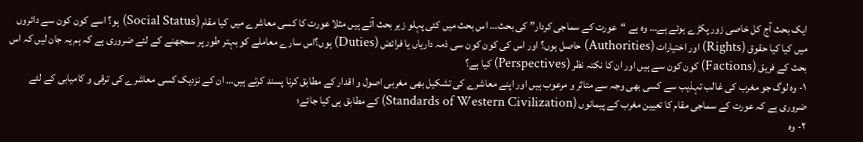ایک بحث آج کل خاصی زور پکڑے ہوئے ہے… وہ ہے “عورت کے سماجی کردار” کی بحث… اس بحث میں کئی پہلو زیر بحث آتے ہیں مثلا عورت کا کسی معاشرے میں کیا مقام (Social Status) ہو؟ اسے کون کون سے دائروں میں کیا کیا حقوق (Rights) اور اختیارات (Authorities) حاصل ہوں؟ اور اس کی کون کون سی ذمہ داریاں یا فرائض (Duties) ہوں؟اس سارے معاملے کو بہتر طور پر سمجھنے کے لئے ضروری ہے کہ ہم یہ جان لیں کہ اس بحث کے فریق (Factions) کون کون سے ہیں اور ان کا نکتہ نظر (Perspectives) کیا ہے؟
١- وہ لوگ جو مغرب کی غالب تہذیب سے کسی بھی وجہ سے متاثر و مرعوب ہیں اور اپنے معاشرے کی تشکیل بھی مغربی اصول و اقدار کے مطابق کرنا پسند کرتے ہیں… ان کے نزدیک کسی معاشرے کی ترقی و کامیابی کے لئے ضروری ہے کہ عورت کے سماجی مقام کا تعیین مغرب کے پیمانوں (Standards of Western Civilization) کے مطابق ہی کیا جائے؛
٢- وہ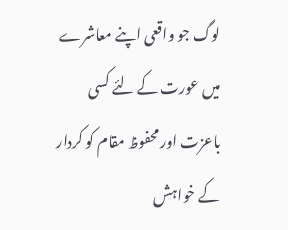لوگ جو واقعی اپنے معاشرے میں عورت کے لئے کسی باعزت اور محفوظ مقام کو کردار کے خواہش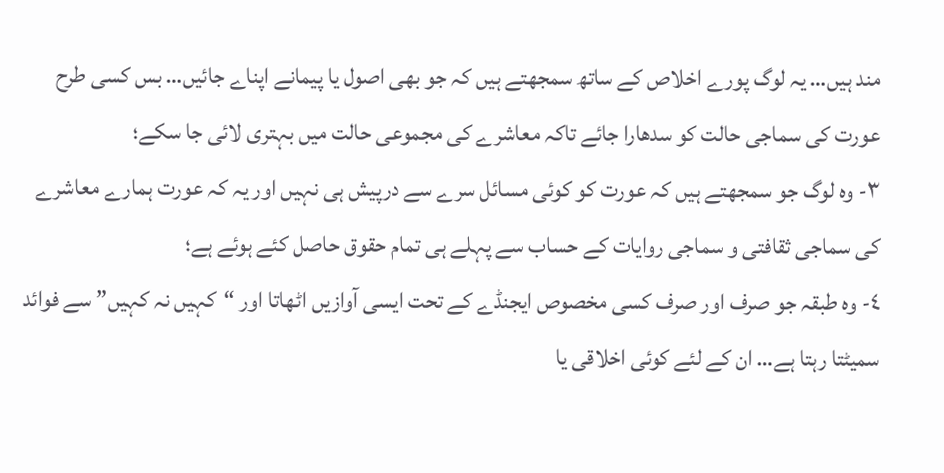مند ہیں… یہ لوگ پورے اخلاص کے ساتھ سمجھتے ہیں کہ جو بھی اصول یا پیمانے اپناے جائیں… بس کسی طرح عورت کی سماجی حالت کو سدھارا جائے تاکہ معاشرے کی مجموعی حالت میں بہتری لائی جا سکے؛
٣- وہ لوگ جو سمجھتے ہیں کہ عورت کو کوئی مسائل سرے سے درپیش ہی نہیں اور یہ کہ عورت ہمارے معاشرے کی سماجی ثقافتی و سماجی روایات کے حساب سے پہلے ہی تمام حقوق حاصل کئے ہوئے ہے؛
٤- وہ طبقہ جو صرف اور صرف کسی مخصوص ایجنڈے کے تحت ایسی آوازیں اٹھاتا اور “کہیں نہ کہیں” سے فوائد سمیٹتا رہتا ہے… ان کے لئے کوئی اخلاقی یا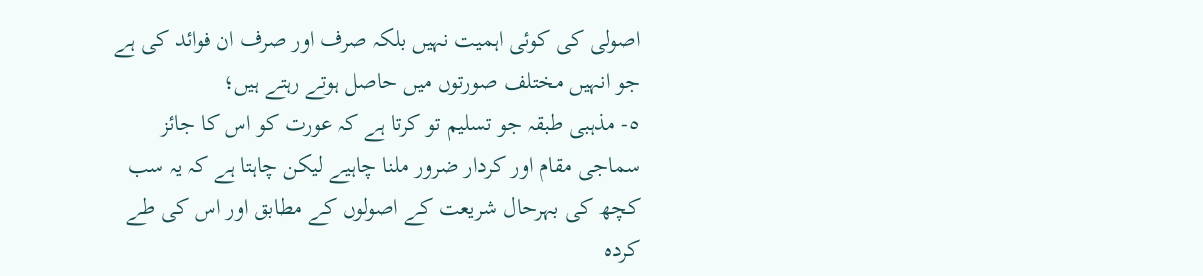اصولی کی کوئی اہمیت نہیں بلکہ صرف اور صرف ان فوائد کی ہے جو انہیں مختلف صورتوں میں حاصل ہوتے رہتے ہیں؛
٥- مذہبی طبقہ جو تسلیم تو کرتا ہے کہ عورت کو اس کا جائز سماجی مقام اور کردار ضرور ملنا چاہیے لیکن چاہتا ہے کہ یہ سب کچھ کی بہرحال شریعت کے اصولوں کے مطابق اور اس کی طے کردہ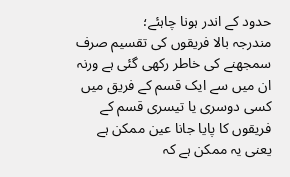حدود کے اندر ہونا چاہئے؛
مندرجہ بالا فریقوں کی تقسیم صرف سمجھنے کی خاطر رکھی گئی ہے ورنہ ان میں سے ایک قسم کے فریق میں کسی دوسری یا تیسری قسم کے فریقوں کا پایا جانا عین ممکن ہے یعنی یہ ممکن ہے کہ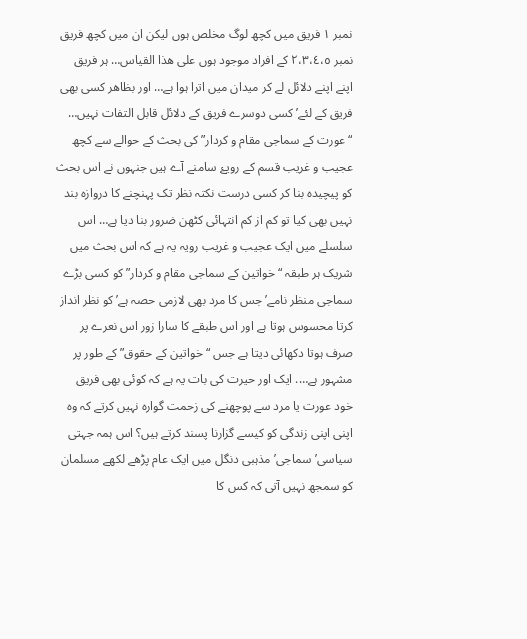نمبر ١ فریق میں کچھ لوگ مخلص ہوں لیکن ان میں کچھ فریق نمبر ٢،٣،٤،٥ کے افراد موجود ہوں علی هذا القیاس… ہر فریق اپنے اپنے دلائل لے کر میدان میں اترا ہوا ہے… اور بظاھر کسی بھی فریق کے لئے’ کسی دوسرے فریق کے دلائل قابل التفات نہیں…
“عورت کے سماجی مقام و کردار” کی بحث کے حوالے سے کچھ عجیب و غریب قسم کے رویۓ سامنے آے ہیں جنہوں نے اس بحث کو پیچیدہ بنا کر کسی درست نکتہ نظر تک پہنچنے کا دروازہ بند نہیں بھی کیا تو کم از کم انتہائی کٹھن ضرور بنا دیا ہے… اس سلسلے میں ایک عجیب و غریب رویہ یہ ہے کہ اس بحث میں شریک ہر طبقہ “خواتین کے سماجی مقام و کردار” کو کسی بڑے سماجی منظر نامے’ جس کا مرد بھی لازمی حصہ ہے’ کو نظر انداز کرتا محسوس ہوتا ہے اور اس طبقے کا سارا زور اس نعرے پر صرف ہوتا دکھائی دیتا ہے جس “خواتین کے حقوق” کے طور پر مشہور ہے…. ایک اور حیرت کی بات یہ ہے کہ کوئی بھی فریق خود عورت یا مرد سے پوچھنے کی زحمت گوارہ نہیں کرتے کہ وہ اپنی اپنی زندگی کو کیسے گزارنا پسند کرتے ہیں؟ اس ہمہ جہتی سیاسی’ سماجی’ مذہبی دنگل میں ایک عام پڑھے لکھے مسلمان کو سمجھ نہیں آتی کہ کس کا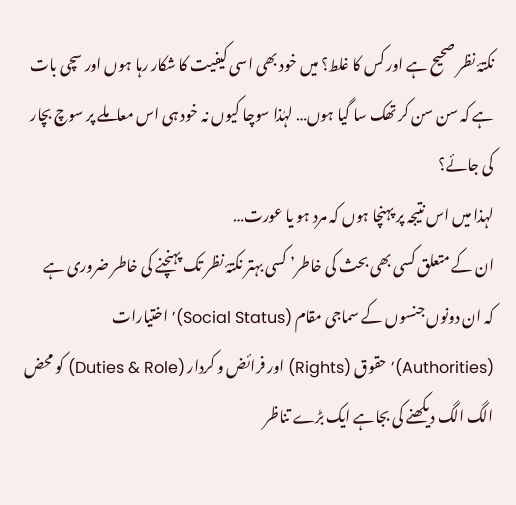نکتۂ نظر صحیح ہے اور کس کا غلط؟ میں خود بھی اسی کیفیت کا شکار رہا ہوں اور سچی بات ہے کہ سن سن کر تھک سا گیا ہوں… لہٰذا سوچا کیوں نہ خود ہی اس معاملے پر سوچ بچار کی جائے؟
لہذا میں اس نتیجہ پر پہنچا ہوں کہ مرد ہو یا عورت…
ان کے متعلق کسی بھی بحث کی خاطر’ کسی بہتر نکتۂ نظر تک پہنچنے کی خاطر ضروری ہے کہ ان دونوں جنسوں کے سماجی مقام (Social Status)’ اختیارات (Authorities)’ حقوق (Rights) اور فرائض و کردار (Duties & Role) کو محض الگ الگ دیکھنے کی بجاہے ایک بڑے تناظر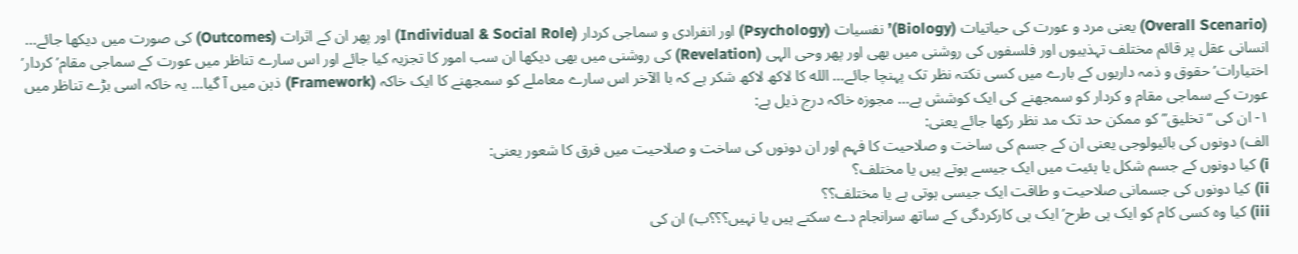(Overall Scenario) یعنی مرد و عورت کی حیاتیات (Biology)’ نفسیات (Psychology) اور انفرادی و سماجی کردار (Individual & Social Role) اور پھر ان کے اثرات (Outcomes) کی صورت میں دیکھا جائے… انسانی عقل پر قائم مختلف تہذیبوں اور فلسفوں کی روشنی میں بھی اور پھر وحی الہی (Revelation) کی روشنی میں بھی دیکھا ان سب امور کا تجزیہ کیا جائے اور اس سارے تناظر میں عورت کے سماجی مقام’ کردار’ اختیارات’ حقوق و ذمہ داریوں کے بارے میں کسی نکتہ نظر تک پہنچا جائے… الله کا لاکھ لاکھ شکر ہے کہ با الآخر اس سارے معاملے کو سمجھنے کا ایک خاکہ (Framework) ذہن میں آ گیا… یہ خاکہ اسی بڑے تناظر میں عورت کے سماجی مقام و کردار کو سمجھنے کی ایک کوشش ہے… مجوزہ خاکہ درج ذیل ہے:
١- ان کی “تخلیق” کو ممکن حد تک مد نظر رکھا جائے یعنی:
الف) دونوں کی بائیولوجی یعنی ان کے جسم کی ساخت و صلاحیت کا فہم اور ان دونوں کی ساخت و صلاحیت میں فرق کا شعور یعنی:
i) کیا دونوں کے جسم شکل یا ہئیت میں ایک جیسے ہوتے ہیں یا مختلف؟
ii) کیا دونوں کی جسمانی صلاحیت و طاقت ایک جیسی ہوتی ہے یا مختلف؟؟
iii) کیا وہ کسی کام کو ایک ہی طرح’ ایک ہی کارکردگی کے ساتھ سرانجام دے سکتے ہیں یا نہیں؟؟؟ب) ان کی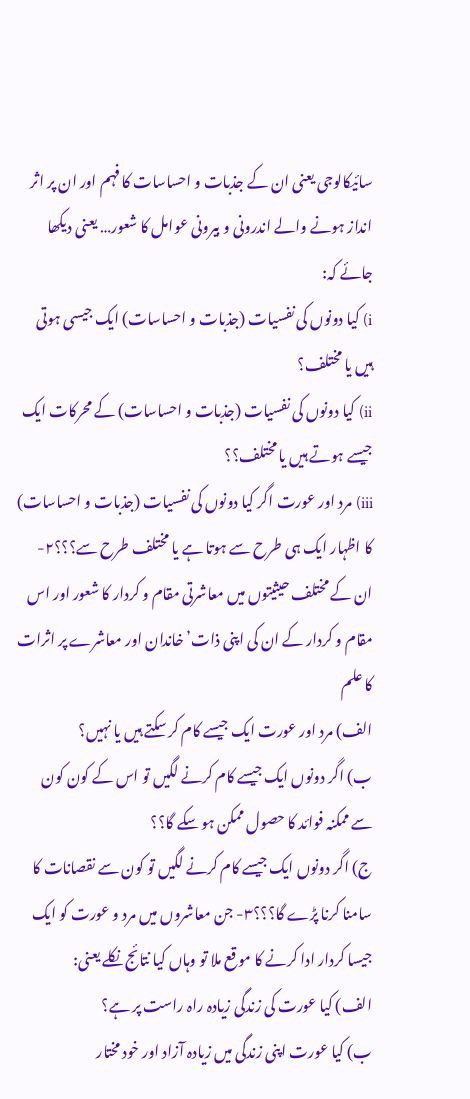سائیکالوجی یعنی ان کے جذبات و احساسات کا فہم اور ان پر اثر انداز ہونے والے اندرونی و بیرونی عوامل کا شعور… یعنی دیکھا جائے کہ:
i) کیا دونوں کی نفسیات (جذبات و احساسات) ایک جیسی ہوتی ہیں یا مختلف؟
ii) کیا دونوں کی نفسیات (جذبات و احساسات) کے محرکات ایک جیسے ہوتے ہیں یا مختلف؟؟
iii) مرد اور عورت اگر کیا دونوں کی نفسیات (جذبات و احساسات) کا اظہار ایک ہی طرح سے ہوتا ہے یا مختلف طرح سے؟؟؟٢- ان کے مختلف حیثیتوں میں معاشرتی مقام و کردار کا شعور اور اس مقام و کردار کے ان کی اپنی ذات’ خاندان اور معاشرے پر اثرات کا علم
الف) مرد اور عورت ایک جیسے کام کر سکتے ہیں یا نہیں؟
ب) اگر دونوں ایک جیسے کام کرنے لگیں تو اس کے کون کون سے ممکنہ فوائد کا حصول ممکن ہو سکے گا؟؟
ج) اگر دونوں ایک جیسے کام کرنے لگیں تو کون سے نقصانات کا سامنا کرنا پڑے گا؟؟؟٣- جن معاشروں میں مرد و عورت کو ایک جیسا کردار ادا کرنے کا موقع ملا تو وہاں کیا نتائج نکلے یعنی:
الف) کیا عورت کی زندگی زیادہ راہ راست پر ہے؟
ب) کیا عورت اپنی زندگی میں زیادہ آزاد اور خود مختار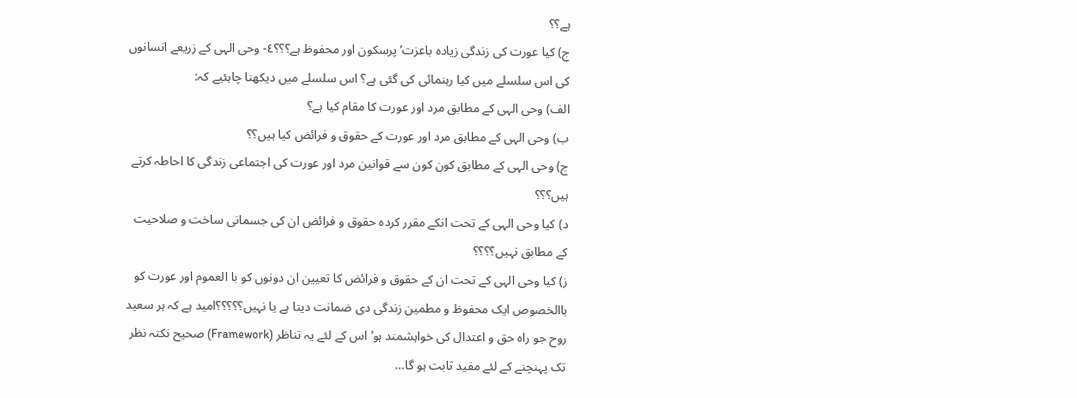ہے؟؟
ج) کیا عورت کی زندگی زیادہ باعزت’ پرسکون اور محفوظ ہے؟؟؟٤- وحی الہی کے زریعے انسانوں کی اس سلسلے میں کیا رہنمائی کی گئی ہے؟ اس سلسلے میں دیکھنا چاہئیے کہ:
الف) وحی الہی کے مطابق مرد اور عورت کا مقام کیا ہے؟
ب) وحی الہی کے مطابق مرد اور عورت کے حقوق و فرائض کیا ہیں؟؟
ج) وحی الہی کے مطابق کون کون سے قوانین مرد اور عورت کی اجتماعی زندگی کا احاطہ کرتے ہیں؟؟؟
د) کیا وحی الہی کے تحت انکے مقرر کردہ حقوق و فرائض ان کی جسمانی ساخت و صلاحیت کے مطابق نہیں؟؟؟؟
ز) کیا وحی الہی کے تحت ان کے حقوق و فرائض کا تعیین ان دونوں کو با العموم اور عورت کو باالخصوص ایک محفوظ و مطمین زندگی دی ضمانت دیتا ہے یا نہیں؟؟؟؟؟امید ہے کہ ہر سعید روح جو راہ حق و اعتدال کی خواہشمند ہو’ اس کے لئے یہ تناظر (Framework) صحیح نکتہ نظر تک پہنچنے کے لئے مفید ثابت ہو گا…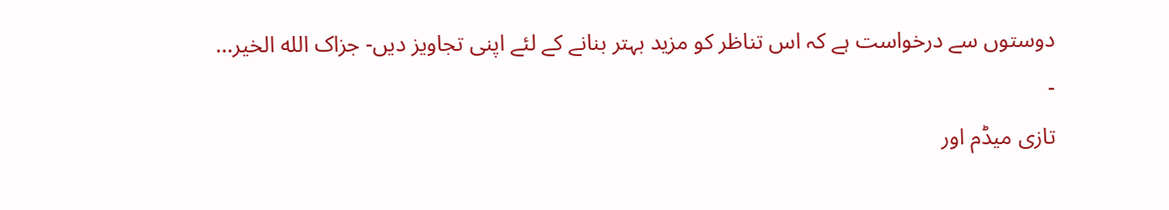دوستوں سے درخواست ہے کہ اس تناظر کو مزید بہتر بنانے کے لئے اپنی تجاویز دیں- جزاک الله الخیر…
-
تازی میڈم اور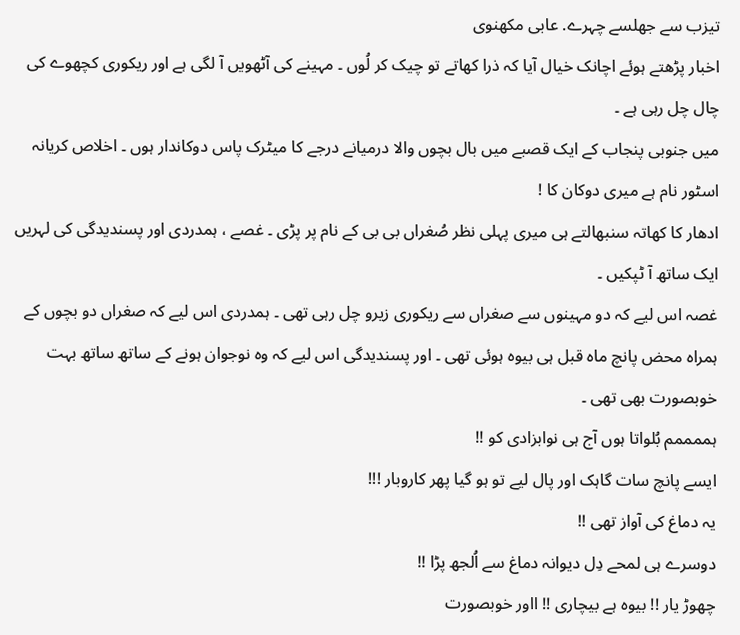تیزب سے جھلسے چہرے. عابی مکھنوی
اخبار پڑھتے ہوئے اچانک خیال آیا کہ ذرا کھاتے تو چیک کر لُوں ۔ مہینے کی آٹھویں آ لگی ہے اور ریکوری کچھوے کی چال چل رہی ہے ۔
میں جنوبی پنجاب کے ایک قصبے میں بال بچوں والا درمیانے درجے کا میٹرک پاس دوکاندار ہوں ۔ اخلاص کریانہ اسٹور نام ہے میری دوکان کا !
ادھار کا کھاتہ سنبھالتے ہی میری پہلی نظر صُغراں بی بی کے نام پر پڑی ۔ غصے ، ہمدردی اور پسندیدگی کی لہریں ایک ساتھ آ ٹپکیں ۔
غصہ اس لیے کہ دو مہینوں سے صغراں سے ریکوری زیرو چل رہی تھی ۔ ہمدردی اس لیے کہ صغراں دو بچوں کے ہمراہ محض پانچ ماہ قبل ہی بیوہ ہوئی تھی ۔ اور پسندیدگی اس لیے کہ وہ نوجوان ہونے کے ساتھ ساتھ بہت خوبصورت بھی تھی ۔
ہممممم بُلواتا ہوں آج ہی نوابزادی کو !!
ایسے پانچ سات گاہک اور پال لیے تو ہو گیا پھر کاروبار !!!
یہ دماغ کی آواز تھی !!
دوسرے ہی لمحے دِل دیوانہ دماغ سے اُلجھ پڑا !!
چھوڑ یار !! بیوہ ہے بیچاری !! ااور خوبصورت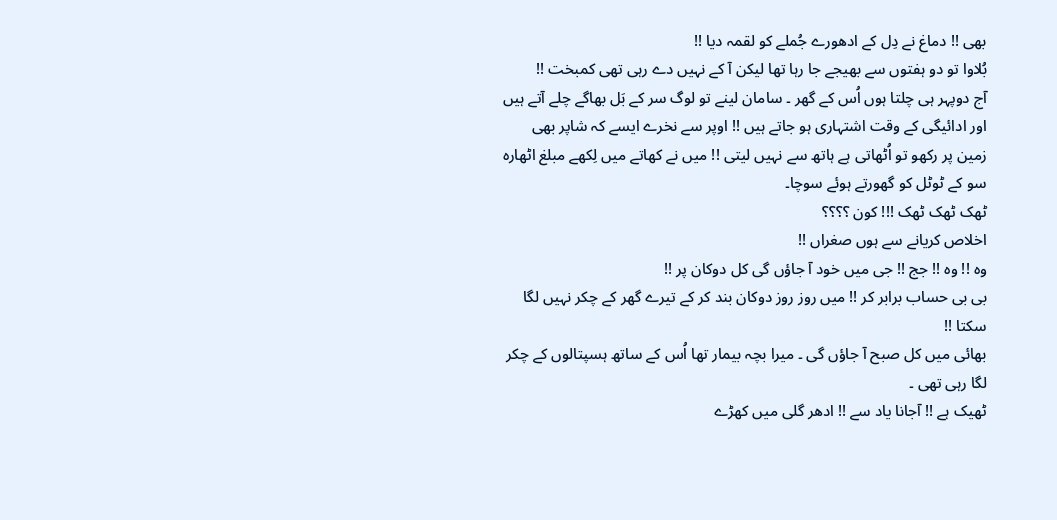بھی !! دماغ نے دِل کے ادھورے جُملے کو لقمہ دیا !!
بُلاوا تو دو ہفتوں سے بھیجے جا رہا تھا لیکن آ کے نہیں دے رہی تھی کمبخت !!
آج دوپہر ہی چلتا ہوں اُس کے گھر ۔ سامان لینے تو لوگ سر کے بَل بھاگے چلے آتے ہیں اور ادائیگی کے وقت اشتہاری ہو جاتے ہیں !! اوپر سے نخرے ایسے کہ شاپر بھی زمین پر رکھو تو اُٹھاتی ہے ہاتھ سے نہیں لیتی !! میں نے کھاتے میں لِکھے مبلغ اٹھارہ سو کے ٹوٹل کو گھورتے ہوئے سوچا۔
ٹھک ٹھک ٹھک !!! کون ؟؟؟؟
اخلاص کریانے سے ہوں صغراں !!
وہ !! وہ !! جج !! جی میں خود آ جاؤں گی کل دوکان پر !!
بی بی حساب برابر کر !! میں روز روز دوکان بند کر کے تیرے گھر کے چکر نہیں لگا سکتا !!
بھائی میں کل صبح آ جاؤں گی ۔ میرا بچہ بیمار تھا اُس کے ساتھ ہسپتالوں کے چکر لگا رہی تھی ۔
ٹھیک ہے !! آجانا یاد سے !! ادھر گلی میں کھڑے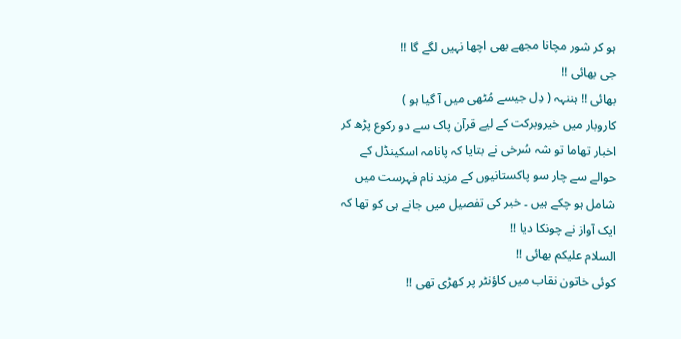ہو کر شور مچانا مجھے بھی اچھا نہیں لگے گا !!
جی بھائی !!
بھائی !! ہننہہ ( دِل جیسے مُٹھی میں آ گیا ہو )
کاروبار میں خیروبرکت کے لیے قرآن پاک سے دو رکوع پڑھ کر اخبار تھاما تو شہ سُرخی نے بتایا کہ پانامہ اسکینڈل کے حوالے سے چار سو پاکستانیوں کے مزید نام فہرست میں شامل ہو چکے ہیں ۔ خبر کی تفصیل میں جانے ہی کو تھا کہ ایک آواز نے چونکا دیا !!
السلام علیکم بھائی !!
کوئی خاتون نقاب میں کاؤنٹر پر کھڑی تھی !!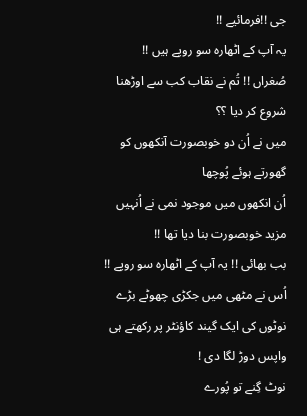جی !!فرمائیے !!
یہ آپ کے اٹھارہ سو روپے ہیں !!
صُغراں !! تُم نے نقاب کب سے اوڑھنا شروع کر دیا ؟؟
میں نے اُن دو خوبصورت آنکھوں کو گھورتے ہوئے پُوچھا
اُن انکھوں میں موجود نمی نے اُنہیں مزید خوبصورت بنا دیا تھا !!
بب بھائی !! یہ آپ کے اٹھارہ سو روپے !!
اُس نے مٹھی میں جکڑی چھوٹے بڑے نوٹوں کی ایک گیند کاؤنٹر پر رکھتے ہی واپس دوڑ لگا دی !
نوٹ گِنے تو پُورے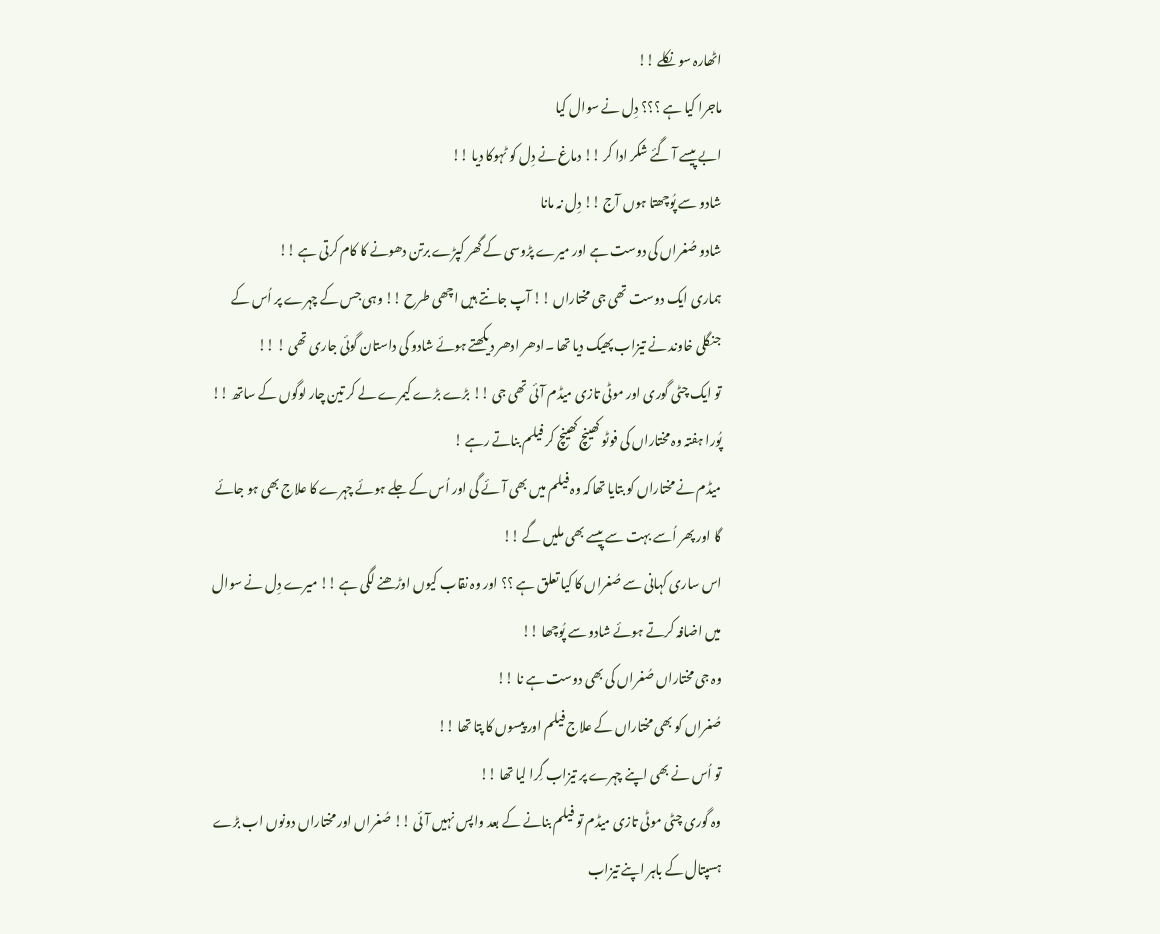اٹھارہ سو نکلے !!
ماجرا کیا ہے ؟؟؟ دِل نے سوال کیا
ابے پیسے آ گئے شکر ادا کر !! دماغ نے دِل کو ٹہوکا دیا !!
شادو سے پُوچھتا ہوں آج !! دِل نہ مانا
شادو صُغراں کی دوست ہے اور میرے پڑوسی کے گھر کپڑے برتن دھونے کا کام کرتی ہے !!
ہماری ایک دوست تھی جی مختاراں !! آپ جانتے ہیں اچھی طرح !! وہی جس کے چہرے پر اُس کے جنگلی خاوند نے تیزاب پھیک دیا تھا ۔ادھر ادھر دیکھتے ہوئے شادو کی داستان گوئی جاری تھی ! !!
تو ایک چٹی گوری اور موٹی تازی میڈم آئی تھی جی !! بڑے بڑے کیمرے لے کر تین چار لوگوں کے ساتھ !! پُورا ہفتہ وہ مختاراں کی فوٹو کھینچ کھینچ کر فیلم بناتے رہے !
میڈم نے مختاراں کو بتایا تھاکہ وہ فیلم میں بھی آئے گی اور اُس کے جلے ہوئے چہرے کا علاج بھی ہو جائے گا اور پھر اُسے بہت سے پیسے بھی ملیں گے !!
اس ساری کہانی سے صُغراں کا کیا تعلق ہے ؟؟ اور وہ نقاب کیوں اوڑھنے لگی ہے !! میرے دِل نے سوال میں اضافہ کرتے ہوئے شادو سے پُوچھا !!
وہ جی مختاراں صُغراں کی بھی دوست ہے نا !!
صُغراں کو بھی مختاراں کے علاج فیلم اور پیسوں کا پتا تھا !!
تو اُس نے بھی اپنے چہرے پر تیزاب گِرا لیا تھا !!
وہ گوری چٹی موٹی تازی میڈم تو فیلم بنانے کے بعد واپس نہیں آئی !! صُغراں اور مختاراں دونوں اب بڑے ہسپتال کے باہر اپنے تیزاب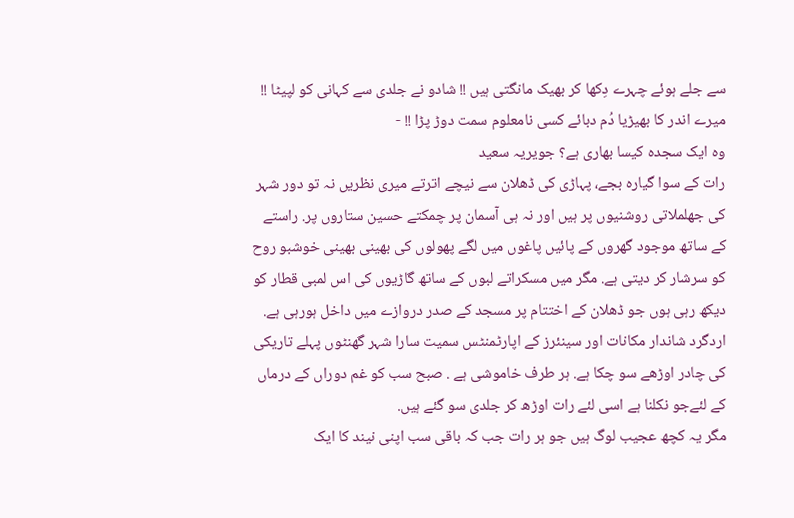سے جلے ہوئے چہرے دِکھا کر بھیک مانگتی ہیں !! شادو نے جلدی سے کہانی کو لپیٹا !!
میرے اندر کا بھیڑیا دُم دبائے کسی نامعلوم سمت دوڑ پڑا !! -
وہ ایک سجدہ کیسا بھاری ہے؟ جویریہ سعید
رات کے سوا گیارہ بجے، پہاڑی کی ڈھلان سے نیچے اترتے میری نظریں نہ تو دور شہر کی جھلملاتی روشنیوں پر ہیں اور نہ ہی آسمان پر چمکتے حسین ستاروں پر. راستے کے ساتھ موجود گھروں کے پائیں پاغوں میں لگے پھولوں کی بھینی بھینی خوشبو روح کو سرشار کر دیتی ہے. مگر میں مسکراتے لبوں کے ساتھ گاڑیوں کی اس لمبی قطار کو دیکھ رہی ہوں جو ڈھلان کے اختتام پر مسجد کے صدر دروازے میں داخل ہورہی ہے. اردگرد شاندار مکانات اور سینئرز کے اپارٹمنٹس سمیت سارا شہر گھنٹوں پہلے تاریکی کی چادر اوڑھے سو چکا ہے. ہر طرف خاموشی ہے . صبح سب کو غم دوراں کے درماں کے لئےجو نکلنا ہے اسی لئے رات اوڑھ کر جلدی سو گئے ہیں.
مگر یہ کچھ عجیب لوگ ہیں جو ہر رات جب کہ باقی سب اپنی نیند کا ایک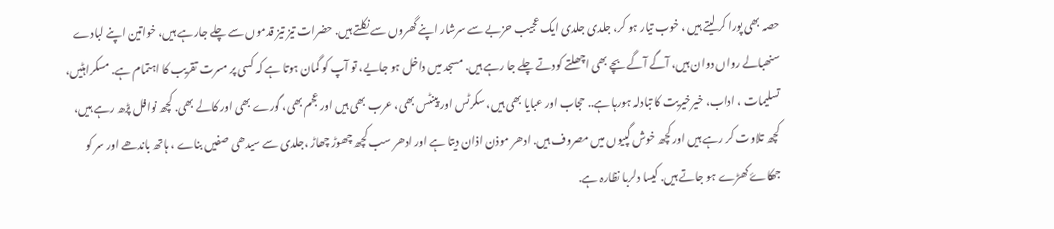حصہ بھی پورا کر لیتے ہیں ، خوب تیار ہو کر، جلدی جلدی ایک عجیب حزبے سے سرشار اپنے گھروں سے نکلتے ہیں. حضرات تیز تیز قدموں سے چلے جارہے ہیں، خواتین اپنے لبادے سنھبالے رواں دوان ہیں، آگے آگے بچے بھی اچھلتے کودتے چلے جا رہے ہیں. مسجد میں داخل ہو جایے، تو آپ کو گمان ہوتا ہے کہ کسی پر مسرت تقریب کا اہتمام ہے. مسکراہٹیں، تسلیمات ، اداب، خیرخیریت کا تبادلہ ہورہا ہے.. حجاب اور عبایا بھی ہیں، سکرٹس اور پینٹس بھی، عرب بھی ہیں اور عجم بھی، گورے بھی اور کالے بھی. کچھ نوافل پڑھ رہے ہیں، کچھ تلاوت کر رہے ہیں اور کچھ خوش گپیوں میں مصروف ہیں. ادھر موذن اذان دیتا ہے اور ادھر سب کچھ چھوڑ چھاڑ ،جلدی سے سیدھی صفیں بناے ، ہاتھ باندھے اور سر کو جھکاۓ کھڑے ہو جاتے ہیں. کیسا دلربا نظارہ ہے.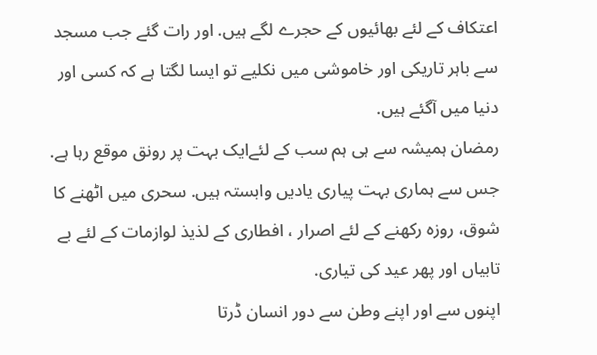اعتکاف کے لئے بھائیوں کے حجرے لگے ہیں. اور رات گئے جب مسجد سے باہر تاریکی اور خاموشی میں نکلیے تو ایسا لگتا ہے کہ کسی اور دنیا میں آگئے ہیں.
رمضان ہمیشہ سے ہی ہم سب کے لئےایک بہت پر رونق موقع رہا ہے. جس سے ہماری بہت پیاری یادیں وابستہ ہیں. سحری میں اٹھنے کا شوق، روزہ رکھنے کے لئے اصرار ، افطاری کے لذیذ لوازمات کے لئے بے تابیاں اور پھر عید کی تیاری.
اپنوں سے اور اپنے وطن سے دور انسان ڈرتا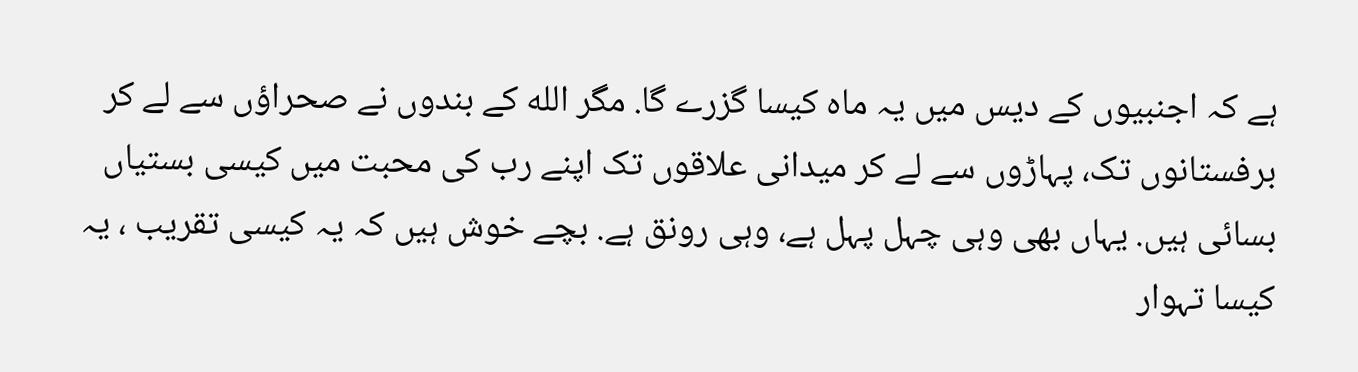ہے کہ اجنبیوں کے دیس میں یہ ماہ کیسا گزرے گا. مگر الله کے بندوں نے صحراؤں سے لے کر برفستانوں تک، پہاڑوں سے لے کر میدانی علاقوں تک اپنے رب کی محبت میں کیسی بستیاں بسائی ہیں. یہاں بھی وہی چہل پہل ہے، وہی رونق ہے. بچے خوش ہیں کہ یہ کیسی تقریب ، یہ کیسا تہوار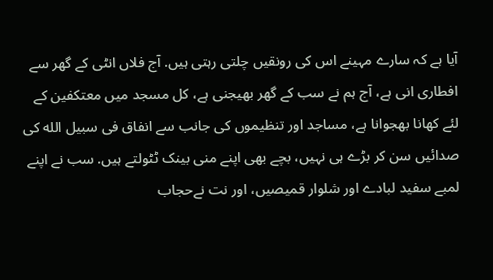آیا ہے کہ سارے مہینے اس کی رونقیں چلتی رہتی ہیں. آج فلاں انٹی کے گھر سے افطاری انی ہے، آج ہم نے سب کے گھر بھیجنی ہے، کل مسجد میں معتکفین کے لئے کھانا بھجوانا ہے، مساجد اور تنظیموں کی جانب سے انفاق فی سبیل الله کی صدائیں سن کر بڑے ہی نہیں، بچے بھی اپنے منی بینک ٹٹولتے ہیں. سب نے اپنے لمبے سفید لبادے اور شلوار قمیصیں، اور نت نےحجاب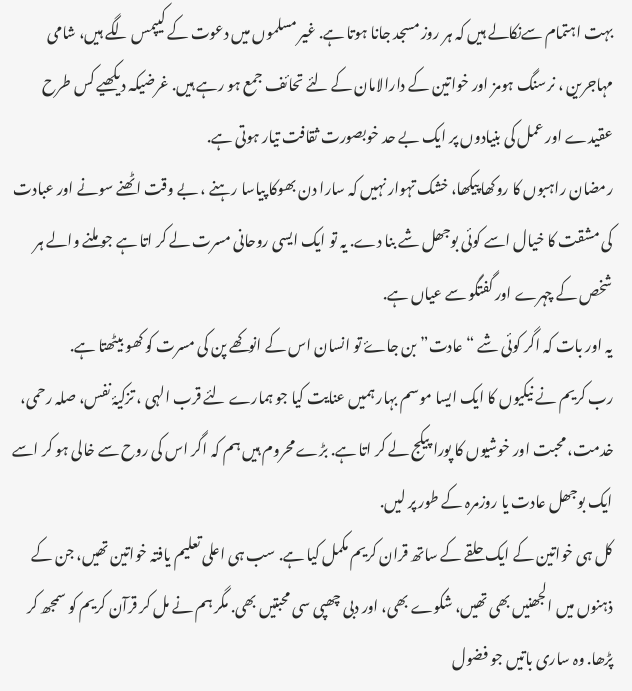بہت اہتمام سےنکالے ہیں کہ ہر روز مسجد جانا ہوتا ہے. غیر مسلموں میں دعوت کے کیپمس لگے ہیں، شامی مہاجرین ، نرسنگ ہومز اور خواتین کے دارالامان کے لئے تحائف جمع ہو رہے ہیں. غرضیکہ دیکھیے کس طرح عقیدے اور عمل کی بنیادوں پر ایک بے حد خوبصورت ثقافت تیار ہوتی ہے.
رمضان راہبوں کا روکھا پیکھا، خشک تہوار نہیں کہ سارا دن بھوکا پیاسا رہنے ، بے وقت اٹھنے سونے اور عبادت کی مشقت کا خیال اسے کوئی بوجھل شے بنا دے. یہ تو ایک ایسی روحانی مسرت لے کر اتا ہے جو ملنے والے ہر شخص کے چہرے اور گفتگو سے عیاں ہے.
یہ اور بات کہ اگر کوئی شے “عادت” بن جاۓ تو انسان اس کے انوکھے پن کی مسرت کو کھو بیٹھتا ہے.
رب کریم نے نیکیوں کا ایک ایسا موسم بہار ہمیں عنایت کیا جو ہمارے لئے قرب الہی ، تزکیۂ نفس، صلہ رحمی، خدمت، محبت اور خوشیوں کا پورا پیکج لے کر اتا ہے. بڑے محروم ہیں ہم کہ اگر اس کی روح سے خالی ہو کر اسے ایک بوجھل عادت یا روزمرہ کے طور پر لیں.
کل ہی خواتین کے ایک حلقے کے ساتھ قران کریم مکمل کیا ہے. سب ہی اعلی تعلیم یافتہ خواتین تھیں، جن کے ذہنوں میں الجھنیں بھی تھیں، شکوے بھی، اور دبی چھپی سی محبتیں بھی. مگر ہم نے مل کر قرآن کریم کو سمجھ کر پڑھا. وہ ساری باتیں جو فضول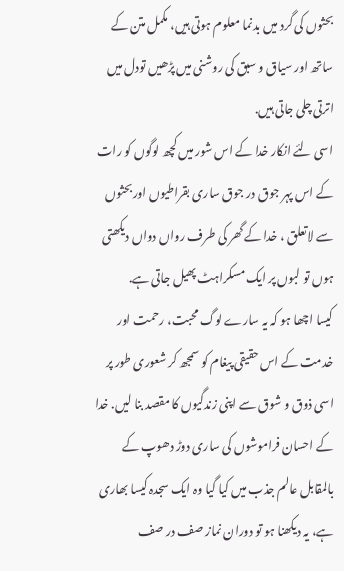بحثوں کی گرد میں بدنما معلوم ہوتی ہیں، مکمل متن کے ساتھ اور سیاق و سبق کی روشنی میں پڑھیں تودل میں اترتی چلی جاتی ہیں.
اسی لئے انکار خدا کے اس شور میں کچھ لوگوں کو رات کے اس پہر جوق در جوق ساری بقراطیوں اوربحثوں سے لاتعلق ، خدا کے گھر کی طرف رواں دواں دیکھتی ہوں تو لبوں پر ایک مسکراہٹ پھیل جاتی ہے.
کیسا اچھا ہو کہ یہ سارے لوگ محبت، رحمت اور خدمت کے اس حقیقی پیغام کو سمجھ کر شعوری طور پر اسی ذوق و شوق سے اپنی زندگیوں کا مقصد بنا لیں. خدا کے احسان فراموشوں کی ساری دوڑ دھوپ کے بالمقابل عالم جذب میں کیا گیا وہ ایک سجدہ کیسا بھاری ہے، یہ دیکھنا ہو تو دوران نماز صف در صف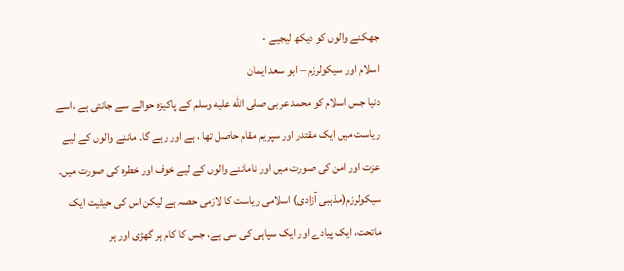جھکنے والوں کو دیکھ لیجیے -
اسلام اور سیکولرزم – ابو سعد ایمان
دنیا جس اسلام کو محمد عربی صلى الله عليه وسلم کے پاکیزہ حوالے سے جانتی ہے ،اسے ریاست میں ایک مقتدر اور سپریم مقام حاصل تھا ، ہے اور رہے گا۔ ماننے والوں کے لیے عزت اور امن کی صورت میں اور ناماننے والوں کے لیے خوف اور خطرہ کی صورت میں۔
سیکولرزم(مذہبی آزادی) اسلامی ریاست کا لازمی حصہ ہے لیکن اس کی حیثیت ایک ماتحت، ایک پیادے اور ایک سپاہی کی سی ہے، جس کا کام ہر گھڑی اور ہر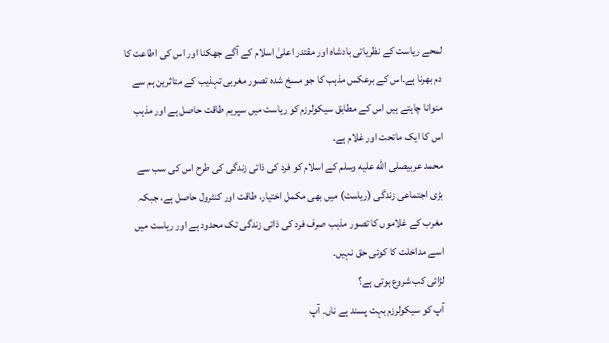لمحے ریاست کے نظریاتی بادشاہ اور مقتدر اعلیٰ اسلام کے آگے جھکنا اور اس کی اطاعت کا دم بھرنا ہے۔اس کے برعکس مذہب کا جو مسخ شدہ تصور مغربی تہذیب کے متاثرین ہم سے منوانا چاہتے ہیں اس کے مطابق سیکولرزم کو ریاست میں سپریم طاقت حاصل ہے اور مذہب اس کا ایک ماتحت اور غلام ہے۔
محمد عربیصلى الله عليه وسلم کے اسلام کو فرد کی ذاتی زندگی کی طرح اس کی سب سے بڑی اجتماعی زندگی (ریاست) میں بھی مکمل اختیار، طاقت اور کنٹرول حاصل ہے، جبکہ مغرب کے غلاموں کا تصور مذہب صرف فرد کی ذاتی زندگی تک محدود ہے اور ریاست میں اسے مداخلت کا کوئی حق نہیں۔
لڑائی کب شروع ہوتی ہے؟
آپ کو سیکولرزم بہت پسند ہے ناں۔ آپ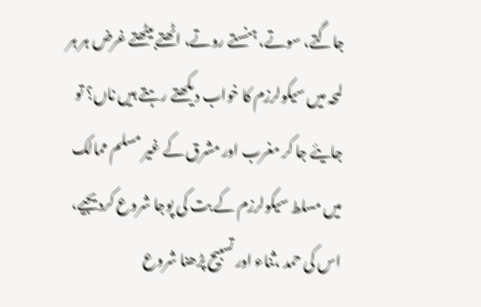جاگتے، سوتے، ہنستے روتے، اٹھتے بیٹھتے غرض ہر ہر لمحہ میں سیکولرزم کا خواب دیکھتے رہتے ہیں ناں؟ تو جایئے جا کر مغرب اور مشرق کے غیر مسلم ممالک میں مسلط سیکولرزم کے بت کی پوجا شروع کردیجیے، اس کی حمد ،ثناء اور تسبیح پڑھنا شروع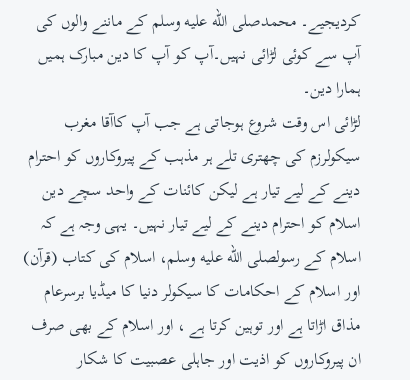کردیجیے۔ محمدصلى الله عليه وسلم کے ماننے والوں کی آپ سے کوئی لڑائی نہیں۔آپ کو آپ کا دین مبارک ہمیں ہمارا دین۔
لڑائی اس وقت شروع ہوجاتی ہے جب آپ کاآقا مغرب سیکولرزم کی چھتری تلے ہر مذہب کے پیروکاروں کو احترام دینے کے لیے تیار ہے لیکن کائنات کے واحد سچے دین اسلام کو احترام دینے کے لیے تیار نہیں۔ یہی وجہ ہے کہ اسلام کے رسولصلى الله عليه وسلم، اسلام کی کتاب (قرآن) اور اسلام کے احکامات کا سیکولر دنیا کا میڈیا برسرعام مذاق اڑاتا ہے اور توہین کرتا ہے ، اور اسلام کے بھی صرف ان پیروکاروں کو اذیت اور جاہلی عصبیت کا شکار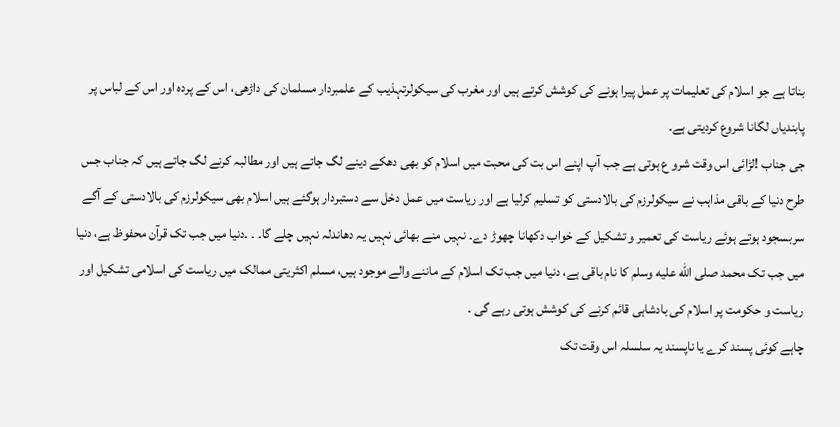بناتا ہے جو اسلام کی تعلیمات پر عمل پیرا ہونے کی کوشش کرتے ہیں اور مغرب کی سیکولرتہذیب کے علمبردار مسلمان کی داڑھی، اس کے پردہ اور اس کے لباس پر پابندیاں لگانا شروع کردیتی ہے۔
جی جناب !لڑائی اس وقت شرو ع ہوتی ہے جب آپ اپنے اس بت کی محبت میں اسلام کو بھی دھکے دینے لگ جاتے ہیں اور مطالبہ کرنے لگ جاتے ہیں کہ جناب جس طرح دنیا کے باقی مذاہب نے سیکولرزم کی بالادستی کو تسلیم کرلیا ہے اور ریاست میں عمل دخل سے دستبردار ہوگئے ہیں اسلام بھی سیکولرزم کی بالادستی کے آگے سربسجود ہوتے ہوئے ریاست کی تعمیر و تشکیل کے خواب دکھانا چھوڑ دے۔ نہیں منے بھائی نہیں یہ دھاندلہ نہیں چلے گا۔ ۔ ۔دنیا میں جب تک قرآن محفوظ ہے، دنیا میں جب تک محمد صلى الله عليه وسلم کا نام باقی ہے، دنیا میں جب تک اسلام کے ماننے والے موجود ہیں، مسلم اکثریتی ممالک میں ریاست کی اسلامی تشکیل اور ریاست و حکومت پر اسلام کی بادشاہی قائم کرنے کی کوشش ہوتی رہے گی ۔
چاہے کوئی پسند کرے یا ناپسند یہ سلسلہ اس وقت تک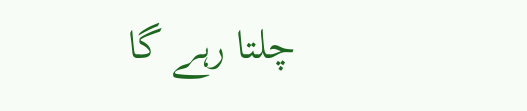چلتا رہے گا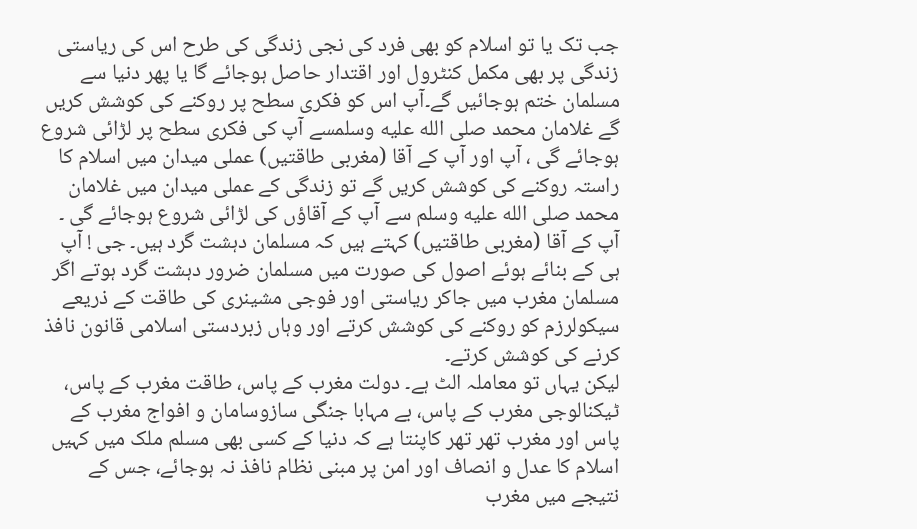جب تک یا تو اسلام کو بھی فرد کی نجی زندگی کی طرح اس کی ریاستی زندگی پر بھی مکمل کنٹرول اور اقتدار حاصل ہوجائے گا یا پھر دنیا سے مسلمان ختم ہوجائیں گے۔آپ اس کو فکری سطح پر روکنے کی کوشش کریں گے غلامان محمد صلى الله عليه وسلمسے آپ کی فکری سطح پر لڑائی شروع ہوجائے گی ، آپ اور آپ کے آقا (مغربی طاقتیں) عملی میدان میں اسلام کا راستہ روکنے کی کوشش کریں گے تو زندگی کے عملی میدان میں غلامان محمد صلى الله عليه وسلم سے آپ کے آقاؤں کی لڑائی شروع ہوجائے گی ۔ آپ کے آقا (مغربی طاقتیں) کہتے ہیں کہ مسلمان دہشت گرد ہیں۔ جی ! آپ ہی کے بنائے ہوئے اصول کی صورت میں مسلمان ضرور دہشت گرد ہوتے اگر مسلمان مغرب میں جاکر ریاستی اور فوجی مشینری کی طاقت کے ذریعے سیکولرزم کو روکنے کی کوشش کرتے اور وہاں زبردستی اسلامی قانون نافذ کرنے کی کوشش کرتے۔
لیکن یہاں تو معاملہ الٹ ہے۔ دولت مغرب کے پاس، طاقت مغرب کے پاس، ٹیکنالوجی مغرب کے پاس، بے مہابا جنگی سازوسامان و افواج مغرب کے پاس اور مغرب تھر تھر کاپنتا ہے کہ دنیا کے کسی بھی مسلم ملک میں کہیں اسلام کا عدل و انصاف اور امن پر مبنی نظام نافذ نہ ہوجائے، جس کے نتیجے میں مغرب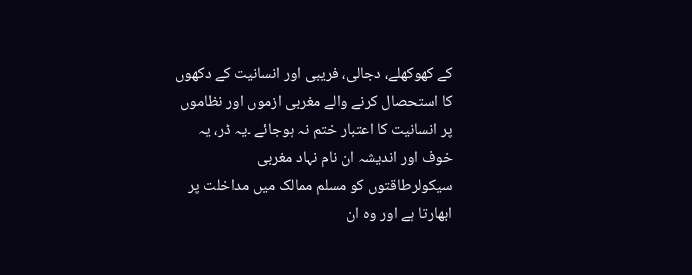کے کھوکھلے، دجالی، فریبی اور انسانیت کے دکھوں کا استحصال کرنے والے مغربی ازموں اور نظاموں پر انسانیت کا اعتبار ختم نہ ہوجائے ۔یہ ڈر، یہ خوف اور اندیشہ ان نام نہاد مغربی سیکولرطاقتوں کو مسلم ممالک میں مداخلت پر ابھارتا ہے اور وہ ان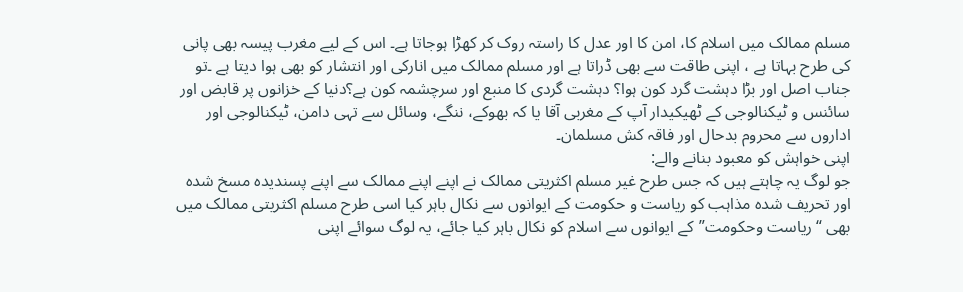مسلم ممالک میں اسلام کا، امن کا اور عدل کا راستہ روک کر کھڑا ہوجاتا ہے۔ اس کے لیے مغرب پیسہ بھی پانی کی طرح بہاتا ہے ، اپنی طاقت سے بھی ڈراتا ہے اور مسلم ممالک میں انارکی اور انتشار کو بھی ہوا دیتا ہے ۔تو جناب اصل اور بڑا دہشت گرد کون ہوا؟ دہشت گردی کا منبع اور سرچشمہ کون ہے؟دنیا کے خزانوں پر قابض اور سائنس و ٹیکنالوجی کے ٹھیکیدار آپ کے مغربی آقا یا کہ بھوکے، ننگے، وسائل سے تہی دامن، ٹیکنالوجی اور اداروں سے محروم بدحال اور فاقہ کش مسلمان۔
اپنی خواہش کو معبود بنانے والے:
جو لوگ یہ چاہتے ہیں کہ جس طرح غیر مسلم اکثریتی ممالک نے اپنے اپنے ممالک سے اپنے پسندیدہ مسخ شدہ اور تحریف شدہ مذاہب کو ریاست و حکومت کے ایوانوں سے نکال باہر کیا اسی طرح مسلم اکثریتی ممالک میں بھی “ریاست وحکومت”کے ایوانوں سے اسلام کو نکال باہر کیا جائے، یہ لوگ سوائے اپنی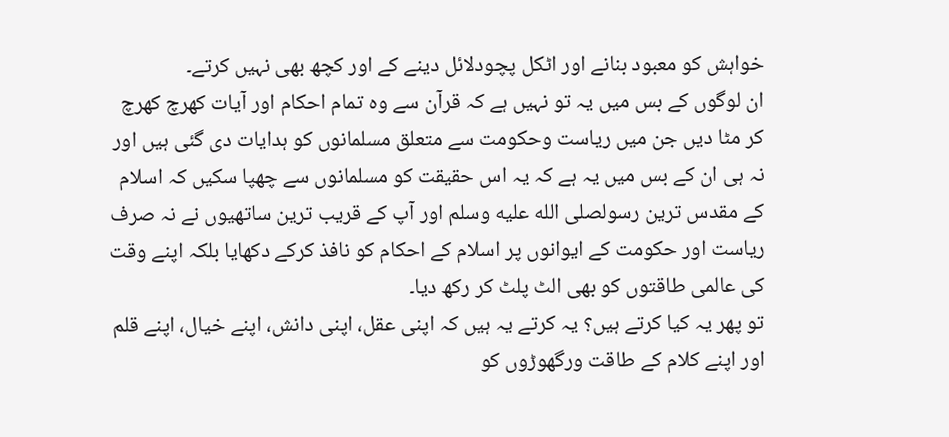خواہش کو معبود بنانے اور اٹکل پچودلائل دینے کے اور کچھ بھی نہیں کرتے۔
ان لوگوں کے بس میں یہ تو نہیں ہے کہ قرآن سے وہ تمام احکام اور آیات کھرچ کھرچ کر مٹا دیں جن میں ریاست وحکومت سے متعلق مسلمانوں کو ہدایات دی گئی ہیں اور نہ ہی ان کے بس میں یہ ہے کہ یہ اس حقیقت کو مسلمانوں سے چھپا سکیں کہ اسلام کے مقدس ترین رسولصلى الله عليه وسلم اور آپ کے قریب ترین ساتھیوں نے نہ صرف ریاست اور حکومت کے ایوانوں پر اسلام کے احکام کو نافذ کرکے دکھایا بلکہ اپنے وقت کی عالمی طاقتوں کو بھی الٹ پلٹ کر رکھ دیا۔
تو پھر یہ کیا کرتے ہیں؟ یہ کرتے یہ ہیں کہ اپنی عقل، اپنی دانش، اپنے خیال، اپنے قلم اور اپنے کلام کے طاقت ورگھوڑوں کو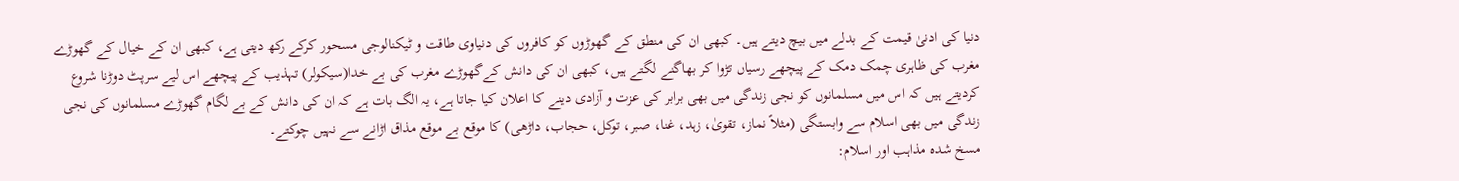دنیا کی ادنیٰ قیمت کے بدلے میں بیچ دیتے ہیں۔ کبھی ان کی منطق کے گھوڑوں کو کافروں کی دنیاوی طاقت و ٹیکنالوجی مسحور کرکے رکھ دیتی ہے، کبھی ان کے خیال کے گھوڑے مغرب کی ظاہری چمک دمک کے پیچھے رسیاں تڑوا کر بھاگنے لگتے ہیں، کبھی ان کی دانش کےگھوڑے مغرب کی بے خدا(سیکولر) تہذیب کے پیچھے اس لیے سرپٹ دوڑنا شروع کردیتے ہیں کہ اس میں مسلمانوں کو نجی زندگی میں بھی برابر کی عزت و آزادی دینے کا اعلان کیا جاتا ہے، یہ الگ بات ہے کہ ان کی دانش کے بے لگام گھوڑے مسلمانوں کی نجی زندگی میں بھی اسلام سے وابستگی (مثلاً نماز، تقویٰ، زہد، غنا، صبر، توکل، حجاب، داڑھی) کا موقع بے موقع مذاق اڑانے سے نہیں چوکتے۔
مسخ شدہ مذاہب اور اسلام: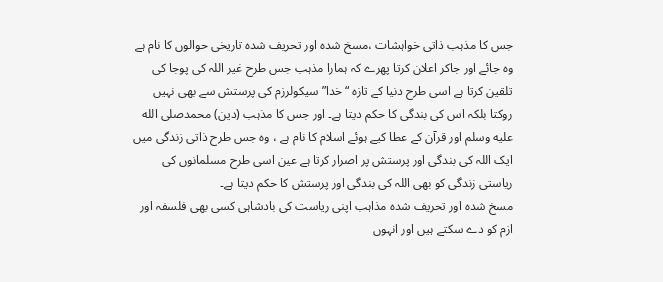جس کا مذہب ذاتی خواہشات ،مسخ شدہ اور تحریف شدہ تاریخی حوالوں کا نام ہے وہ جائے اور جاکر اعلان کرتا پھرے کہ ہمارا مذہب جس طرح غیر اللہ کی پوجا کی تلقین کرتا ہے اسی طرح دنیا کے تازہ “خدا” سیکولرزم کی پرستش سے بھی نہیں روکتا بلکہ اس کی بندگی کا حکم دیتا ہے۔ اور جس کا مذہب (دین) محمدصلى الله عليه وسلم اور قرآن کے عطا کیے ہوئے اسلام کا نام ہے ، وہ جس طرح ذاتی زندگی میں ایک اللہ کی بندگی اور پرستش پر اصرار کرتا ہے عین اسی طرح مسلمانوں کی ریاستی زندگی کو بھی اللہ کی بندگی اور پرستش کا حکم دیتا ہے۔
مسخ شدہ اور تحریف شدہ مذاہب اپنی ریاست کی بادشاہی کسی بھی فلسفہ اور ازم کو دے سکتے ہیں اور انہوں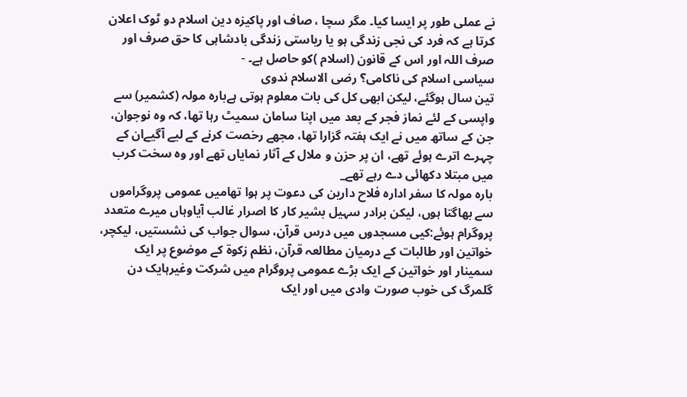نے عملی طور پر ایسا کیا۔ مگر سچا ، صاف اور پاکیزہ دین اسلام دو ٹوک اعلان کرتا ہے کہ فرد کی نجی زندگی ہو یا ریاستی زندگی بادشاہی کا حق صرف اور صرف اللہ اور اس کے قانون (اسلام )کو حاصل ہے۔ -
سیاسی اسلام کی ناکامی؟ رضی الاسلام ندوی
تین سال ہوگئے، لیکن ابھی کل کی بات معلوم ہوتی ہےبارہ مولہ (کشمیر) سے واپسی کے لئے نماز فجر کے بعد میں اپنا سامان سمیٹ رہا تھا، کہ وہ نوجوان، جن کے ساتھ میں نے ایک ہفتہ گزارا تھا، مجھے رخصت کرنے کے لیے آگیےان کے چہرے اترے ہوئے تھے، ان پر حزن و ملال کے آثار نمایاں تھے اور وہ سخت کرب میں مبتلا دکھائی دے رہے تھے_
بارہ مولہ کا سفر ادارہ فلاح دارین کی دعوت پر ہوا تھامیں عمومی پروگراموں سے بھاگتا ہوں، لیکن برادر سہیل بشیر کار کا اصرار غالب آیاوہاں میرے متعدد پروگرام ہوئے:کیی مسجدوں میں درس قرآن، سوال جواب کی نشستیں، لیکچر، خواتین اور طالبات کے درمیان مطالعہ قرآن، نظم زکوۃ کے موضوع پر ایک سمینار اور خواتین کے ایک بڑے عمومی پروگرام میں شرکت وغیرہایک دن گلمرگ کی خوب صورت وادی میں اور ایک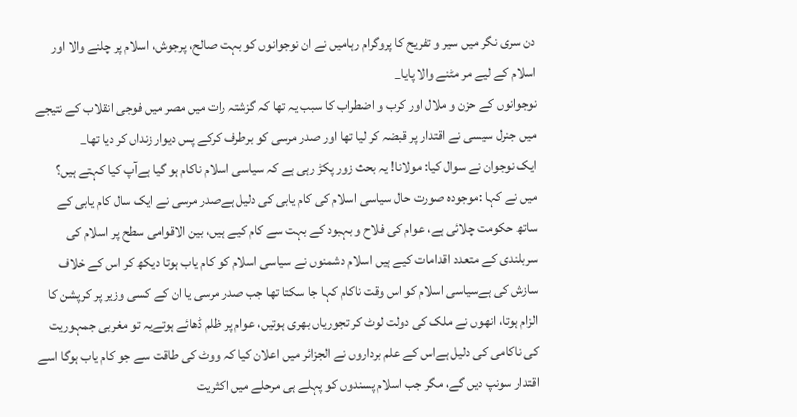دن سری نگر میں سیر و تفریح کا پروگرام رہامیں نے ان نوجوانوں کو بہت صالح، پرجوش، اسلام پر چلنے والا اور اسلام کے لیے مر مٹنے والا پایا_
نوجوانوں کے حزن و ملال اور کرب و اضطراب کا سبب یہ تھا کہ گزشتہ رات میں مصر میں فوجی انقلاب کے نتیجے میں جنرل سیسی نے اقتدار پر قبضہ کر لیا تھا اور صدر مرسی کو برطرف کرکے پس دیوار زنداں کر دیا تھا_
ایک نوجوان نے سوال کیا: مولانا! یہ بحث زور پکڑ رہی ہے کہ سیاسی اسلام ناکام ہو گیا ہےآپ کیا کہتے ہیں؟
میں نے کہا :موجودہ صورت حال سیاسی اسلام کی کام یابی کی دلیل ہےصدر مرسی نے ایک سال کام یابی کے ساتھ حکومت چلائی ہے، عوام کی فلاح و بہبود کے بہت سے کام کیے ہیں، بین الاقوامی سطح پر اسلام کی سربلندی کے متعدد اقدامات کیے ہیں اسلام دشمنوں نے سیاسی اسلام کو کام یاب ہوتا دیکھ کر اس کے خلاف سازش کی ہےسیاسی اسلام کو اس وقت ناکام کہا جا سکتا تھا جب صدر مرسی یا ان کے کسی وزیر پر کرپشن کا الزام ہوتا، انھوں نے ملک کی دولت لوٹ کر تجوریاں بھری ہوتیں، عوام پر ظلم ڈھائے ہوتےیہ تو مغربی جمہوریت کی ناکامی کی دلیل ہےاس کے علم برداروں نے الجزائر میں اعلان کیا کہ ووٹ کی طاقت سے جو کام یاب ہوگا اسے اقتدار سونپ دیں گے، مگر جب اسلام پسندوں کو پہلے ہی مرحلے میں اکثریت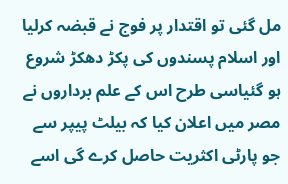مل گئی تو اقتدار پر فوج نے قبضہ کرلیا اور اسلام پسندوں کی پکڑ دھکڑ شروع ہو گئیاسی طرح اس کے علم برداروں نے مصر میں اعلان کیا کہ بیلٹ پیپر سے جو پارٹی اکثریت حاصل کرے گی اسے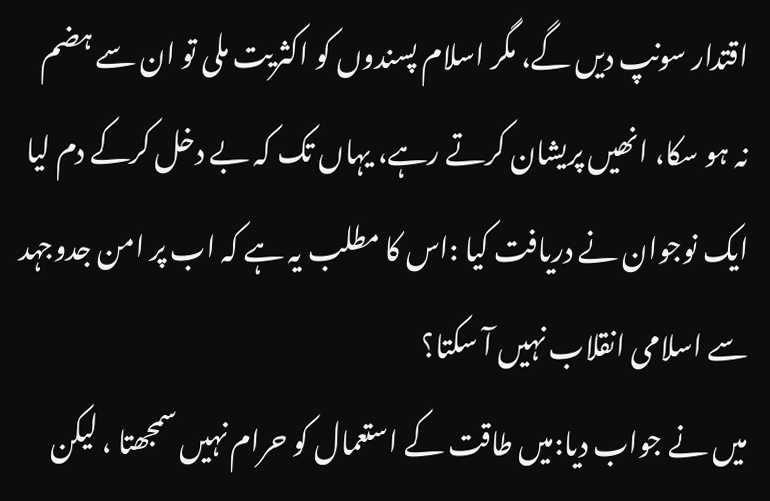اقتدار سونپ دیں گے، مگر اسلام پسندوں کو اکثریت ملی تو ان سے ہضم نہ ہو سکا، انھیں پریشان کرتے رہے، یہاں تک کہ بے دخل کرکے دم لیا
ایک نوجوان نے دریافت کیا :اس کا مطلب یہ ہے کہ اب پر امن جدوجہد سے اسلامی انقلاب نہیں آ سکتا؟
میں نے جواب دیا:میں طاقت کے استعمال کو حرام نہیں سمجھتا ، لیکن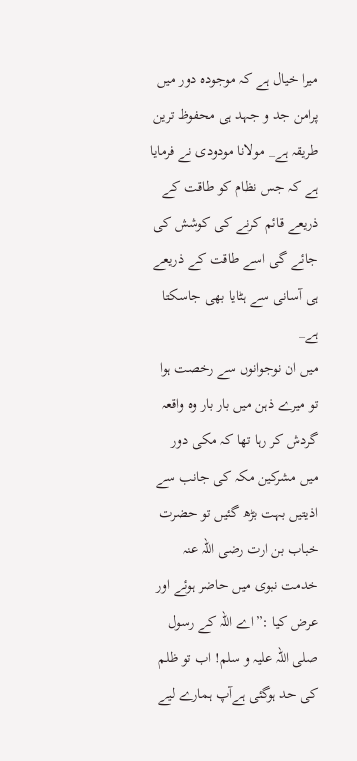میرا خیال ہے کہ موجودہ دور میں پرامن جد و جہد ہی محفوظ ترین طریقہ ہے_ مولانا مودودی نے فرمایا ہے کہ جس نظام کو طاقت کے ذریعے قائم کرنے کی کوشش کی جائے گی اسے طاقت کے ذریعے ہی آسانی سے ہٹایا بھی جاسکتا ہے_
میں ان نوجوانوں سے رخصت ہوا تو میرے ذہن میں بار بار وہ واقعہ گردش کر رہا تھا کہ مکی دور میں مشرکین مکہ کی جانب سے اذیتیں بہت بڑھ گئیں تو حضرت خباب بن ارت رضی اللہ عنہ خدمت نبوی میں حاضر ہوئے اور عرض کیا :”اے اللہ کے رسول صلی اللہ علیہ و سلم! اب تو ظلم کی حد ہوگئی ہےآپ ہمارے لیے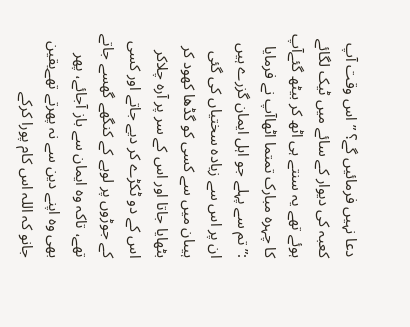دعا نہیں فرمائیں گے؟ ” اس وقت آپ کعبہ کی دیوار کے سائے میں ٹیک لگائے ہوئے تھے یہ سنتے ہی اٹھ کر بیٹھ گئےآپ کا چہرہ مبارک تمتما اٹھاآپ نے فرمایا :”تم سے پہلے جو اہل ایمان گزرے ہیں ان پر اس سے زیادہ سختیاں کی گئی ہیںان میں سے کسی کو گڈھا کھود کر بٹھایا جاتا اور اس کے سر پر آرہ چلاکر اس کے دو ٹکڑے کر دیے جاتے اور کسی کے جوڑوں پر لوہے کے کنگھے گھسے جاتے تھے، تاکہ وہ ایمان سے باز آجائے، پھر بھی وہ اپنے دین سے نہ پھرتے تھےیقین جانو کہ اللہ اس کام پورا کرکے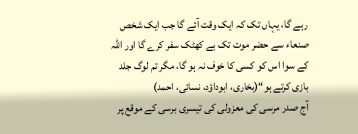رہے گا، یہاں تک کہ ایک وقت آئے گا جب ایک شخص صنعاء سے حضر موت تک بے کھٹک سفر کرے گا اور اللہ کے سوا اس کو کسی کا خوف نہ ہو گا، مگر تم لوگ جلد بازی کرتے ہو“(بخاری، ابوداؤد، نسائی، احمد)
آج صدر مرسی کی معزولی کی تیسری برسی کے موقع پر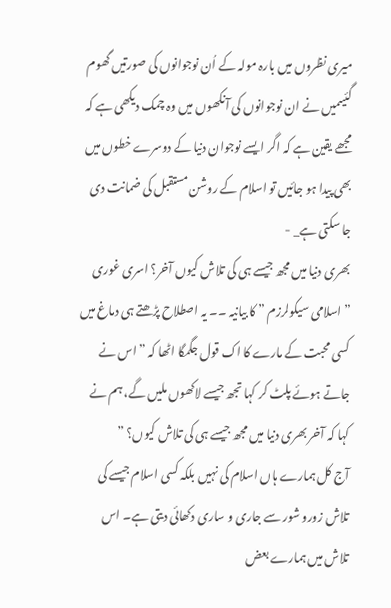میری نظروں میں بارہ مولہ کے اُن نوجوانوں کی صورتیں گھوم گئیںمیں نے ان نوجوانوں کی آنکھوں میں وہ چمک دیکھی ہے کہ مجھے یقین ہے کہ اگر ایسے نوجوان دنیا کے دوسرے خطوں میں بھی پیدا ہو جائیں تو اسلام کے روشن مستقبل کی ضمانت دی جا سکتی ہے_ -
بھری دنیا میں مجھ جیسے ہی کی تلاش کیوں آخر؟ اسری غوری
” اسلامی سیکولرزم ” کا بیانیہ ۔۔ یہ اصطلاح پڑھتے ہی دماغ میں کسی محبت کے مارے کا اک قول جگمگا اٹھا کہ ” اس نے جاتے ہوئے پلٹ کر کہا تجھ جیسے لاکھوں ملیں گے، ہم نے کہا کہ آخر بھری دنیا میں مجھ جیسے ہی کی تلاش کیوں؟ ”
آج کل ہمارے ہاں اسلام کی نہیں بلکہ کسی اسلام جیسے کی تلاش زورو شور سے جاری و ساری دکھائی دیتی ہے۔ اس تلاش میں ہمارے بعض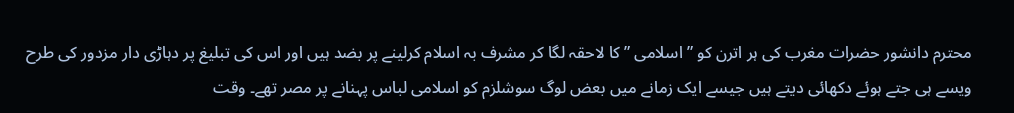محترم دانشور حضرات مغرب کی ہر اترن کو ” اسلامی ” کا لاحقہ لگا کر مشرف بہ اسلام کرلینے پر بضد ہیں اور اس کی تبلیغ پر دہاڑی دار مزدور کی طرح ویسے ہی جتے ہوئے دکھائی دیتے ہیں جیسے ایک زمانے میں بعض لوگ سوشلزم کو اسلامی لباس پہنانے پر مصر تھے۔ وقت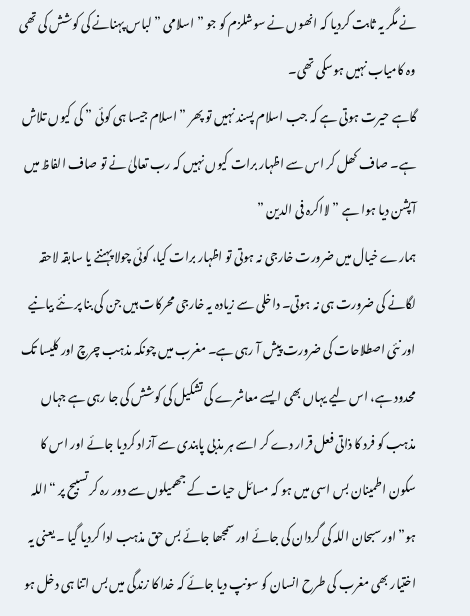نے مگر یہ ثابت کردیا کہ انھوں نے سوشلزم کو جو ” اسلامی ” لباس پہنانے کی کوشش کی تھی وہ کامیاب نہیں ہوسکی تھی۔
گاہے حیرت ہوتی ہے کہ جب اسلام پسند نہیں تو پھر ” اسلام جیسا ہی کوئی ” کی کیوں تلاش ہے۔ صاف کھل کر اس سے اظہار برات کیوں نہیں کہ رب تعالیٰ نے تو صاف الفاظ میں آپشن دیا ہوا ہے ” لااکرہ فی الدین ”
ہمارے خیال میں ضرورت خارجی نہ ہوتی تو اظہار برات کیا، کوئی چولا پہننے یا سابقہ لاحقہ لگانے کی ضرورت ہی نہ ہوتی۔ داخلی سے زیادہ یہ خارجی محرکات ہیں جن کی بنا پر نئے بیانیے اور نئی اصطلاحات کی ضرورت پیش آ رہی ہے۔ مغرب میں چونکہ مذہب چرچ اور کلیسا تک محدود ہے، اس لیے یہاں بھی ایسے معاشرے کی تشکیل کی کوشش کی جا رہی ہے جہاں مذہب کو فرد کا ذاتی فعل قرار دے کر اسے ہر مذبی پابندی سے آزاد کردیا جائے اور اس کا سکون اطمینان بس اسی میں ہو کہ مسائل حیات کے جھمیلوں سے دور رہ کر تسبیح پر “اللہ ہو” اور سبحان اللہ کی گردان کی جائے اور سمجھا جائے بس حق مذہب ادا کردیا گیا ۔ یعنی یہ اختیار بھی مغرب کی طرح انسان کو سونپ دیا جائے کہ خدا کا زندگی میں بس اتنا ہی دخل ہو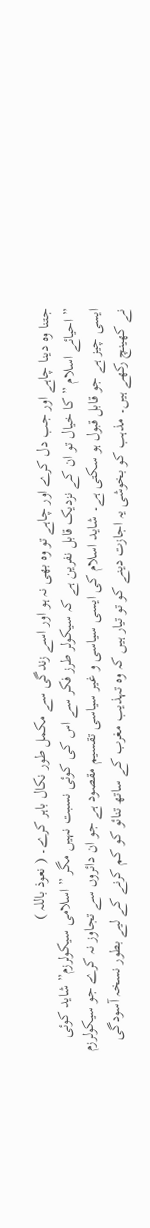جتنا وہ دینا چاہے اور جب دل کرے اور چاہے تو وہ بھی نہ ہو اور اسے زندگی سے مکمل طور نکال باہر کرے۔ ( نعوذ باللہ )
” احیائے اسلام ” کا خیال تو ان کے نزدیک قابل نفرین ہے کہ سیکولر طرز فکر سے اس کی کوئی نسبت نہیں مگر ” اسلامی سیکولرزم” شاید کوئی ایسی چیز ہے جو قابل قبول ہو سکتی ہے۔ شاید اسلام کی ایسی سیاسی و غیر سیاسی تقسیم مقصود ہے جو ان دائروں سے تجاوز نہ کرے جو سیکولرزم نے کھینچ رکھے ہیں۔ مذہب کو بخوشی یہ اجازت دینے کو تو تیار ہیں کہ وہ تہذیب مغرب کے ساتھ تنائو کو کم کرنے کے لیے بطور نسخہ آسودگی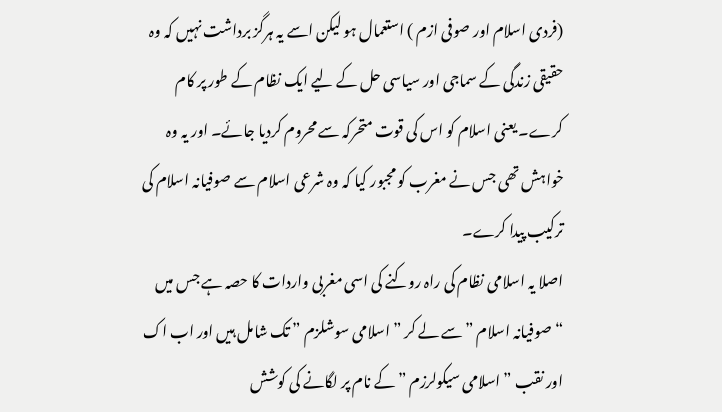(فردی اسلام اور صوفی ازم ) استعمال ہو لیکن اسے یہ ہرگز برداشت نہیں کہ وہ حقیقی زندگی کے سماجی اور سیاسی حل کے لیے ایک نظام کے طور پر کام کرے۔ یعنی اسلام کو اس کی قوت متحرکہ سے محروم کردیا جائے۔ اور یہ وہ خواہش تھی جس نے مغرب کو مجبور کیا کہ وہ شرعی اسلام سے صوفیانہ اسلام کی ترکیب پیدا کرے۔
اصلا یہ اسلامی نظام کی راہ روکنے کی اسی مغربی واردات کا حصہ ہے جس میں “صوفیانہ اسلام ” سے لے کر ” اسلامی سوشلزم ” تک شامل ہیں اور اب اک اور نقب ” اسلامی سیکولرزم ” کے نام پر لگانے کی کوشش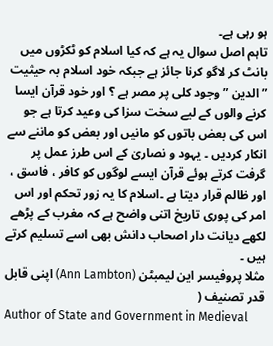ہو رہی ہے۔
تاہم اصل سوال یہ ہے کہ کیا اسلام کو ٹکڑوں میں بانٹ کر لاگو کرنا جائز ہے جبکہ خود اسلام بہ حیثیت ” الدین ” وجود کلی پر مصر ہے ؟ اور خود قرآن ایسا کرنے والوں کے لیے سخت سزا کی وعید کرتا ہے جو اس کی بعض باتوں کو مانیں اور بعض کو ماننے سے انکار کردیں ۔ یہود و نصاریٰ کے اس طرز عمل پر گرفت کرتے ہوئے قرآن ایسے لوگوں کو کافر ، فاسق ، اور ظالم قرار دیتا ہے ۔اسلام کا یہ زور تحکم اور اس امر کی پوری تاریخ اتنی واضح ہے کہ مغرب کے پڑھے لکھے دیانت دار اصحاب دانش بھی اسے تسلیم کرتے ہیں ۔
مثلا پروفیسر این لیمبٹن (Ann Lambton) اپنی قابل قدر تصنیف (
Author of State and Government in Medieval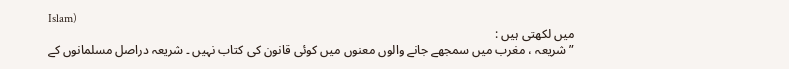Islam)
میں لکھتی ہیں :
” شریعہ ، مغرب میں سمجھے جانے والوں معنوں میں کوئی قانون کی کتاب نہیں ۔ شریعہ دراصل مسلمانوں کے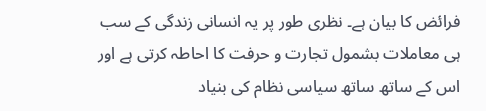فرائض کا بیان ہے۔ نظری طور پر یہ انسانی زندگی کے سب ہی معاملات بشمول تجارت و حرفت کا احاطہ کرتی ہے اور اس کے ساتھ ساتھ سیاسی نظام کی بنیاد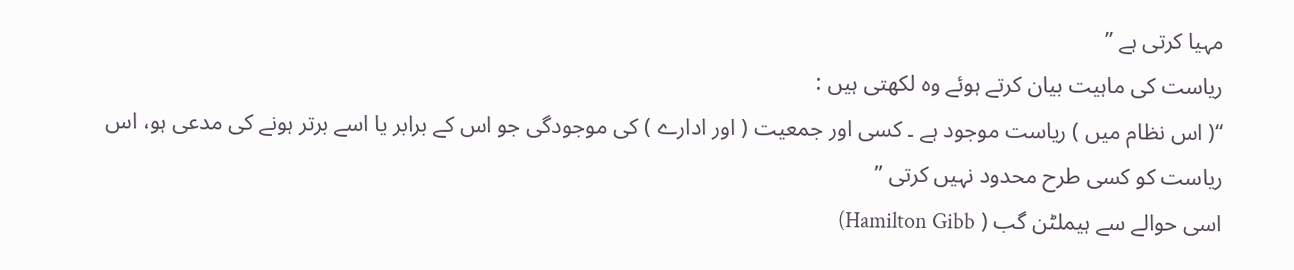مہیا کرتی ہے ”
ریاست کی ماہیت بیان کرتے ہوئے وہ لکھتی ہیں :
“( اس نظام میں ) ریاست موجود ہے ۔ کسی اور جمعیت ( اور ادارے ) کی موجودگی جو اس کے برابر یا اسے برتر ہونے کی مدعی ہو، اس ریاست کو کسی طرح محدود نہیں کرتی ”
اسی حوالے سے ہیملٹن گب ( Hamilton Gibb)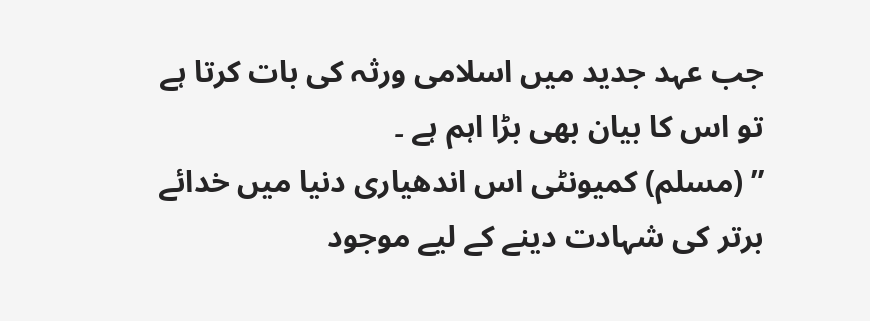جب عہد جدید میں اسلامی ورثہ کی بات کرتا ہے تو اس کا بیان بھی بڑا اہم ہے ۔
” (مسلم) کمیونٹی اس اندھیاری دنیا میں خدائے برتر کی شہادت دینے کے لیے موجود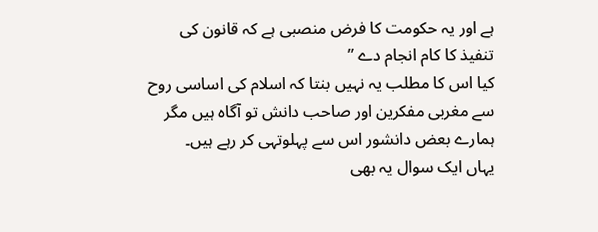ہے اور یہ حکومت کا فرض منصبی ہے کہ قانون کی تنفیذ کا کام انجام دے ”
کیا اس کا مطلب یہ نہیں بنتا کہ اسلام کی اساسی روح سے مغربی مفکرین اور صاحب دانش تو آگاہ ہیں مگر ہمارے بعض دانشور اس سے پہلوتہی کر رہے ہیں۔
یہاں ایک سوال یہ بھی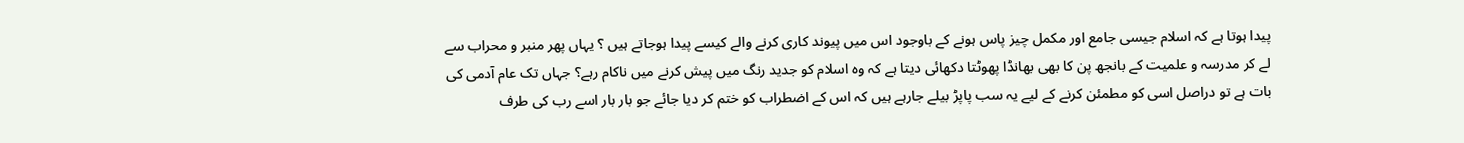پیدا ہوتا ہے کہ اسلام جیسی جامع اور مکمل چیز پاس ہونے کے باوجود اس میں پیوند کاری کرنے والے کیسے پیدا ہوجاتے ہیں ؟ یہاں پھر منبر و محراب سے لے کر مدرسہ و علمیت کے بانجھ پن کا بھی بھانڈا پھوٹتا دکھائی دیتا ہے کہ وہ اسلام کو جدید رنگ میں پیش کرنے میں ناکام رہے؟ جہاں تک عام آدمی کی بات ہے تو دراصل اسی کو مطمئن کرنے کے لیے یہ سب پاپڑ بیلے جارہے ہیں کہ اس کے اضطراب کو ختم کر دیا جائے جو بار بار اسے رب کی طرف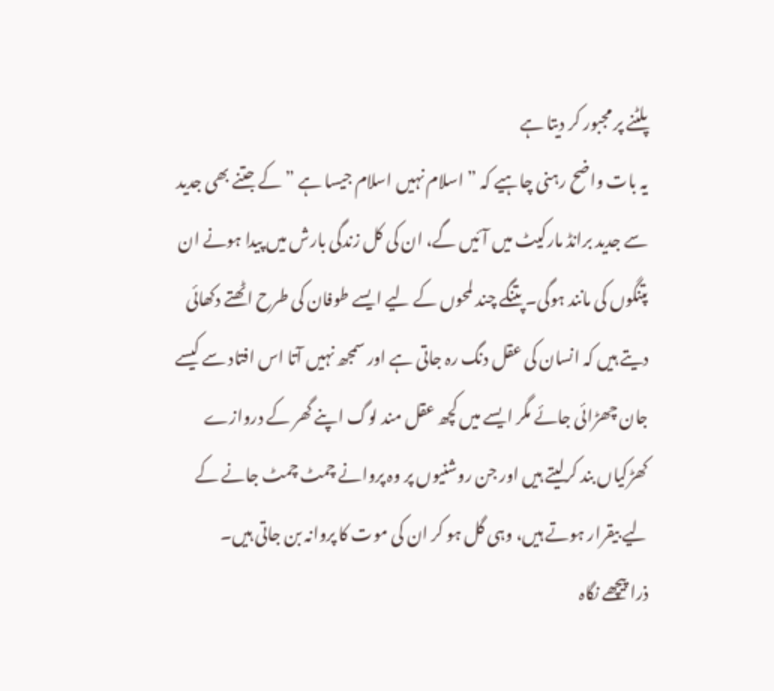پلٹنے پر مجبور کر دیتا ہے
یہ بات واضح رہنی چاہیے کہ ” اسلام نہیں اسلام جیسا ہے ” کے جتنے بھی جدید سے جدید برانڈ مارکیٹ میں آئیں گے، ان کی کل زندگی بارش میں پیدا ہونے ان پتنگوں کی مانند ہوگی۔ پتنگے چند لمحوں کے لیے ایسے طوفان کی طرح اٹھتے دکھائی دیتے ہیں کہ انسان کی عقل دنگ رہ جاتی ہے اور سمجھ نہیں آتا اس افتاد سے کیسے جان چھڑائی جائے مگر ایسے میں کچھ عقل مند لوگ اپنے گھر کے دروازے کھڑکیاں بند کرلیتے ہیں اور جن روشنیوں پر وہ پروانے چمٹ چمٹ جانے کے لیے بیقرار ہوتے ہیں، وہی گل ہو کر ان کی موت کا پروانہ بن جاتی ہیں۔
ذرا پیچھے نگاہ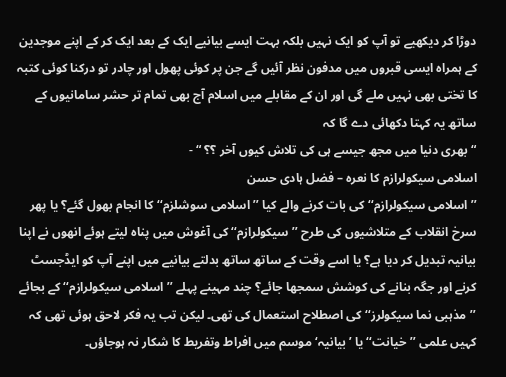دوڑا کر دیکھیے تو آپ کو ایک نہیں بلکہ بہت ایسے بیانیے ایک کے بعد ایک کر کے اپنے موجدین کے ہمراہ ایسی قبروں میں مدفون نظر آئیں گے جن پر کوئی پھول اور چادر تو درکنا کوئی کتبہ کا تختی بھی نہیں ملے گی اور ان کے مقابلے میں اسلام آج بھی تمام تر حشر سامانیوں کے ساتھ یہ کہتا دکھائی دے گا کہ
“بھری دنیا میں مجھ جیسے ہی کی تلاش کیوں آخر ؟؟ “ -
اسلامی سیکولرازم کا نعرہ – فضل ہادی حسن
’’اسلامی سیکولرازم‘‘ کی بات کرنے والے کیا ’’اسلامی سوشلزم‘‘ کا انجام بھول گئے؟ یا پھر سرخ انقلاب کے متلاشیوں کی طرح ’’سیکولرازم‘‘ کی آغوش میں پناہ لیتے ہوئے انھوں نے اپنا بیانیہ تبدیل کر دیا ہے؟ یا اسے وقت کے ساتھ ساتھ بدلتے بیانیے میں اپنے آپ کو ایڈجسٹ کرنے اور جگہ بنانے کی کوشش سمجھا جائے؟ چند مہینے پہلے ’’اسلامی سیکولرازم‘‘ کے بجائے ’’مذہبی نما سیکولرز‘‘ کی اصطلاح استعمال کی تھی۔ لیکن تب یہ فکر لاحق ہوئی تھی کہ کہیں علمی ’’خیانت‘‘ یا ’بیانیہ‘ موسم میں افراط وتفریط کا شکار نہ ہوجاؤں۔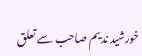خورشید ندیم صاحب سے تعلق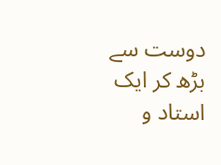دوست سے بڑھ کر ایک استاد و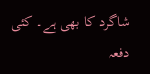شاگرد کا بھی ہے۔ کئی دفعہ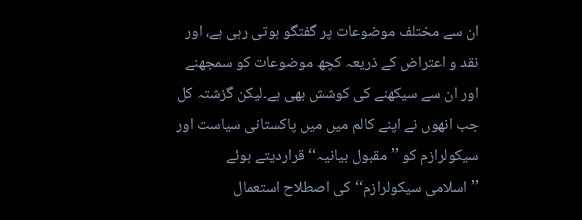ان سے مختلف موضوعات پر گفتگو ہوتی رہی ہے، اور نقد و اعتراض کے ذریعہ کچھ موضوعات کو سمجھنے اور ان سے سیکھنے کی کوشش بھی ہے۔لیکن گزشتہ کل جب انھوں نے اپنے کالم میں میں پاکستانی سیاست اور سیکولرازم کو ’’مقبول بیانیہ‘‘ قراردیتے ہوئے ’’اسلامی سیکولرازم‘‘ کی اصطلاح استعمال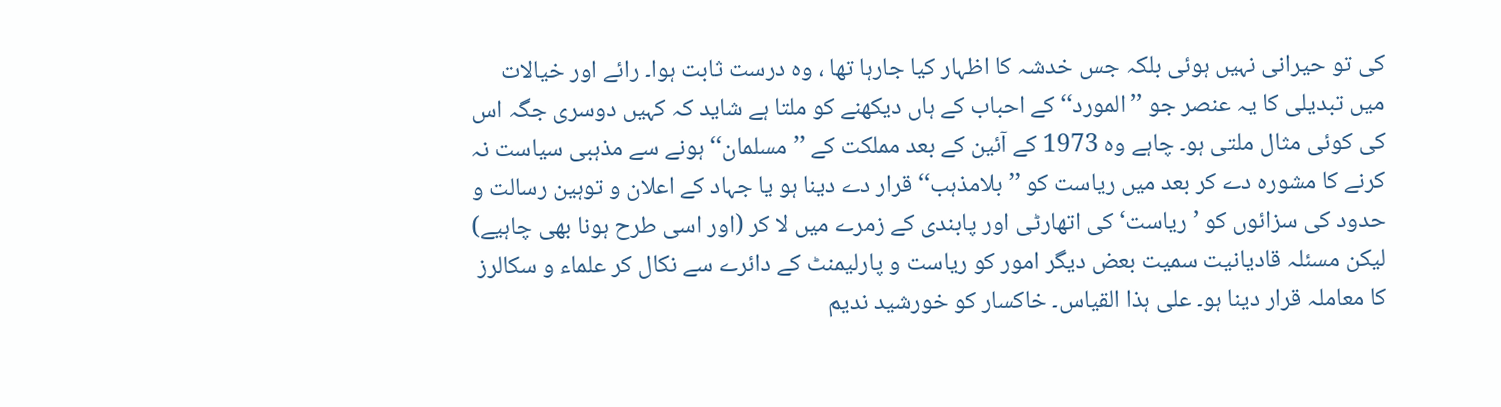کی تو حیرانی نہیں ہوئی بلکہ جس خدشہ کا اظہار کیا جارہا تھا ، وہ درست ثابت ہوا۔ رائے اور خیالات میں تبدیلی کا یہ عنصر جو ’’المورد‘‘ کے احباب کے ہاں دیکھنے کو ملتا ہے شاید کہ کہیں دوسری جگہ اس کی کوئی مثال ملتی ہو۔ چاہے وہ 1973 کے آئین کے بعد مملکت کے ’’مسلمان‘‘ ہونے سے مذہبی سیاست نہ کرنے کا مشورہ دے کر بعد میں ریاست کو ’’بلامذہب‘‘ قرار دے دینا ہو یا جہاد کے اعلان و توہین رسالت و حدود کی سزائوں کو ’ریاست‘ کی اتھارٹی اور پابندی کے زمرے میں لا کر (اور اسی طرح ہونا بھی چاہیے) لیکن مسئلہ قادیانیت سمیت بعض دیگر امور کو ریاست و پارلیمنٹ کے دائرے سے نکال کر علماء و سکالرز کا معاملہ قرار دینا ہو۔ علی ہذا القیاس۔ خاکسار کو خورشید ندیم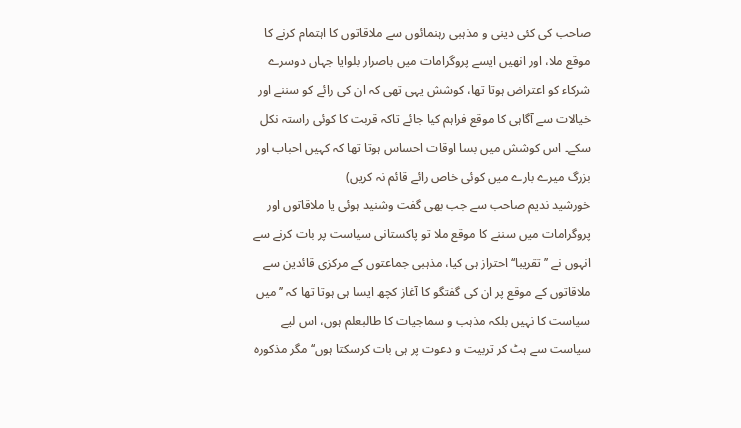صاحب کی کئی دینی و مذہبی رہنمائوں سے ملاقاتوں کا اہتمام کرنے کا موقع ملا، اور انھیں ایسے پروگرامات میں باصرار بلوایا جہاں دوسرے شرکاء کو اعتراض ہوتا تھا، کوشش یہی تھی کہ ان کی رائے کو سننے اور خیالات سے آگاہی کا موقع فراہم کیا جائے تاکہ قربت کا کوئی راستہ نکل سکے۔ اس کوشش میں بسا اوقات احساس ہوتا تھا کہ کہیں احباب اور بزرگ میرے بارے میں کوئی خاص رائے قائم نہ کریں)
خورشید ندیم صاحب سے جب بھی گفت وشنید ہوئی یا ملاقاتوں اور پروگرامات میں سننے کا موقع ملا تو پاکستانی سیاست پر بات کرنے سے انہوں نے ’’تقریبا‘‘ احتراز ہی کیا، مذہبی جماعتوں کے مرکزی قائدین سے ملاقاتوں کے موقع پر ان کی گفتگو کا آغاز کچھ ایسا ہی ہوتا تھا کہ ’’میں سیاست کا نہیں بلکہ مذہب و سماجیات کا طالبعلم ہوں، اس لیے سیاست سے ہٹ کر تربیت و دعوت پر ہی بات کرسکتا ہوں‘‘ مگر مذکورہ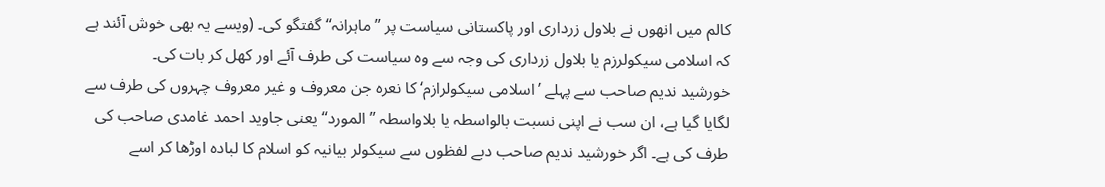کالم میں انھوں نے بلاول زرداری اور پاکستانی سیاست پر ’’ماہرانہ‘‘ گفتگو کی۔ (ویسے یہ بھی خوش آئند ہے کہ اسلامی سیکولرزم یا بلاول زرداری کی وجہ سے وہ سیاست کی طرف آئے اور کھل کر بات کی۔
خورشید ندیم صاحب سے پہلے ’اسلامی سیکولرازم‘ کا نعرہ جن معروف و غیر معروف چہروں کی طرف سے لگایا گیا ہے، ان سب نے اپنی نسبت بالواسطہ یا بلاواسطہ ’’المورد‘‘ یعنی جاوید احمد غامدی صاحب کی طرف کی ہے۔ اگر خورشید ندیم صاحب دبے لفظوں سے سیکولر بیانیہ کو اسلام کا لبادہ اوڑھا کر اسے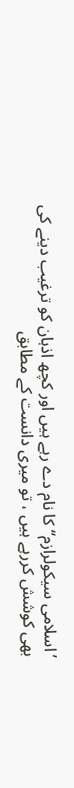’اسلامی سیکولرازم‘‘ کا نام دے رہے ہیں اور کچھ اذہان کو ترغیب دینے کی بھی کوشش کررہے ہیں ، تو میری دانست کے مطابق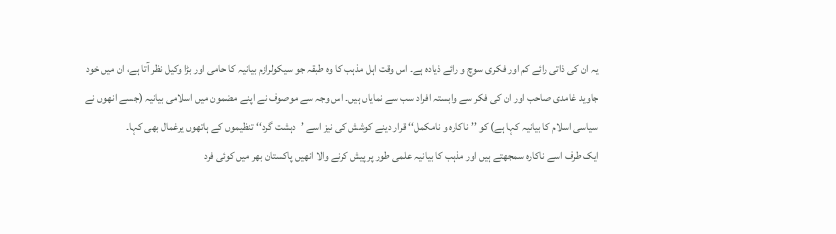یہ ان کی ذاتی رائے کم اور فکری سوچ و رائے ذیادہ ہے۔ اس وقت اہل مذہب کا وہ طبقہ جو سیکولرازم بیانیہ کا حامی اور بڑا وکیل نظر آتا ہے، ان میں خود جاوید غامدی صاحب اور ان کی فکر سے وابستہ افراد سب سے نمایاں ہیں۔ اس وجہ سے موصوف نے اپنے مضمون میں اسلامی بیانیہ (جسے انھوں نے سیاسی اسلام کا بیانیہ کہا ہے) کو ’’ناکارہ و نامکمل‘‘ قرار دینے کوشش کی نیز اسے ’دہشت گرد‘‘ تنظیموں کے ہاتھوں یرغمال بھی کہا۔
ایک طرف اسے ناکارہ سمجھتے ہیں اور مذہب کا بیانیہ علمی طور پر پیش کرنے والا انھیں پاکستان بھر میں کوئی فرد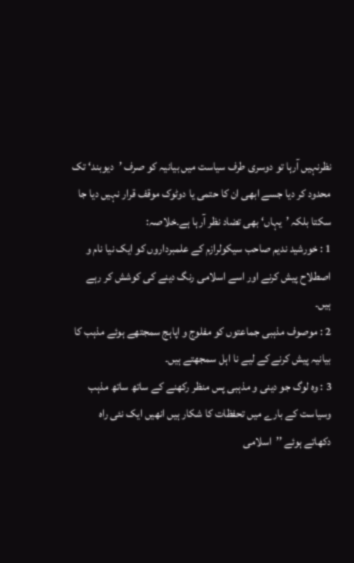نظرنہیں آرہا تو دوسری طرف سیاست میں بیانیہ کو صرف ’دیوبند‘ تک محدود کر دیا جسے ابھی ان کا حتمی یا دوٹوک موقف قرار نہیں دیا جا سکتا بلکہ ’یہاں‘ بھی تضاد نظر آرہا ہے۔خلاصہ:
1 : خورشید ندیم صاحب سیکولرازم کے علمبرداروں کو ایک نیا نام و اصطلاح پیش کرنے اور اسے اسلامی رنگ دینے کی کوشش کر رہے ہیں۔
2 : موصوف مذہبی جماعتوں کو مفلوج و اپاہج سمجتھے ہوئے مذہب کا بیانیہ پیش کرنے کے لیے نا اہل سمجھتے ہیں۔
3 : وہ لوگ جو دینی و مذہبی پس منظر رکھنے کے ساتھ ساتھ مذہب وسیاست کے بارے میں تحفظات کا شکار ہیں انھیں ایک نئی راہ دکھاتے ہوئے ’’اسلامی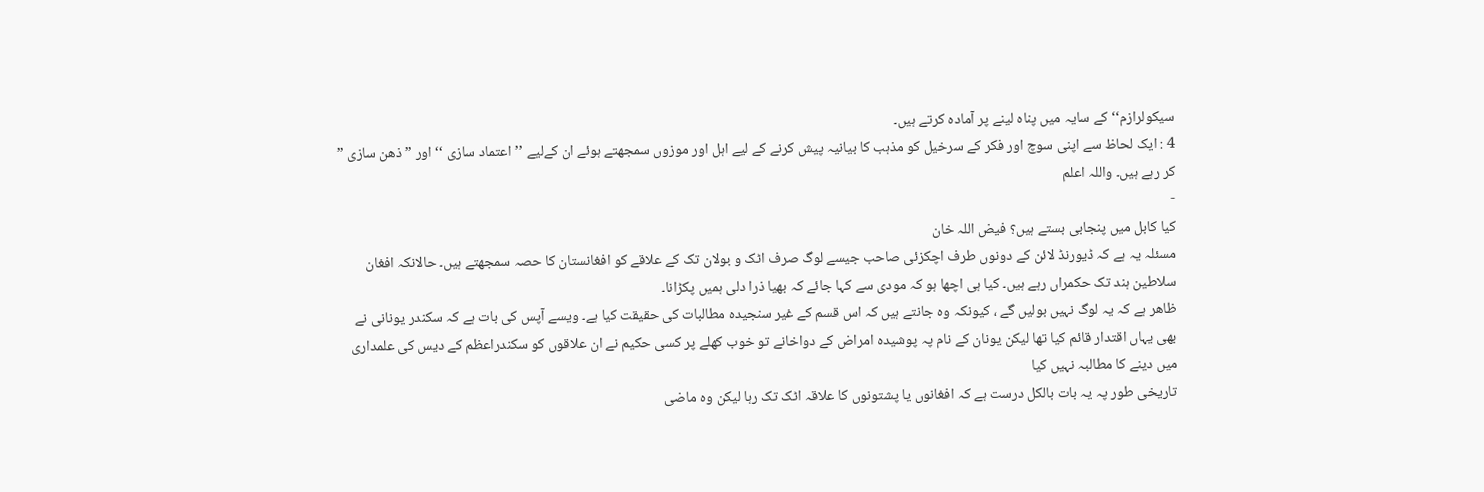سیکولرازم‘‘ کے سایہ میں پناہ لینے پر آمادہ کرتے ہیں۔
4 : ایک لحاظ سے اپنی سوچ اور فکر کے سرخیل کو مذہب کا بیانیہ پیش کرنے کے لیے اہل اور موزوں سمجھتے ہوئے ان کےلیے ’’اعتماد سازی ‘‘ اور ” ذھن سازی ” کر رہے ہیں۔ واللہ اعلم
-
کیا کابل میں پنجابی بستے ہیں؟ فیض اللہ خان
مسئلہ یہ ہے کہ ڈیورنڈ لائن کے دونوں طرف اچکزئی صاحب جیسے لوگ صرف اٹک و بولان تک کے علاقے کو افغانستان کا حصہ سمجھتے ہیں۔ حالانکہ افغان سلاطین ہند تک حکمراں رہے ہیں۔ کیا ہی اچھا ہو کہ مودی سے کہا جائے کہ بھیا ذرا دلی ہمیں پکڑانا۔
ظاھر ہے کہ یہ لوگ نہیں بولیں گے ، کیونکہ وہ جانتے ہیں کہ اس قسم کے غیر سنجیدہ مطالبات کی حقیقت کیا ہے۔ ویسے آپس کی بات ہے کہ سکندر یونانی نے بھی یہاں اقتدار قائم کیا تھا لیکن یونان کے نام پہ پوشیدہ امراض کے دواخانے تو خوب کھلے پر کسی حکیم نے ان علاقوں کو سکندراعظم کے دیس کی علمداری میں دینے کا مطالبہ نہیں کیا
تاریخی طور پہ یہ بات بالکل درست ہے کہ افغانوں یا پشتونوں کا علاقہ اٹک تک رہا لیکن وہ ماضی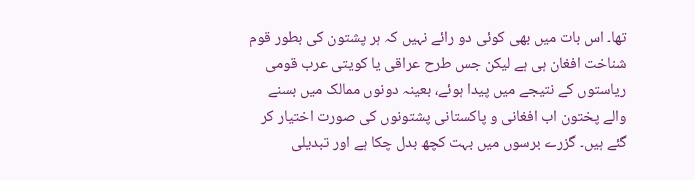تھا۔ اس بات میں بھی کوئی دو رائے نہیں کہ ہر پشتون کی بطور قوم شناخت افغان ہی ہے لیکن جس طرح عراقی یا کویتی عرب قومی ریاستوں کے نتیجے میں پیدا ہوئے، بعینہ دونوں ممالک میں بسنے والے پختون اب افغانی و پاکستانی پشتونوں کی صورت اختیار کر گئے ہیں۔ گزرے برسوں میں بہت کچھ بدل چکا ہے اور تبدیلی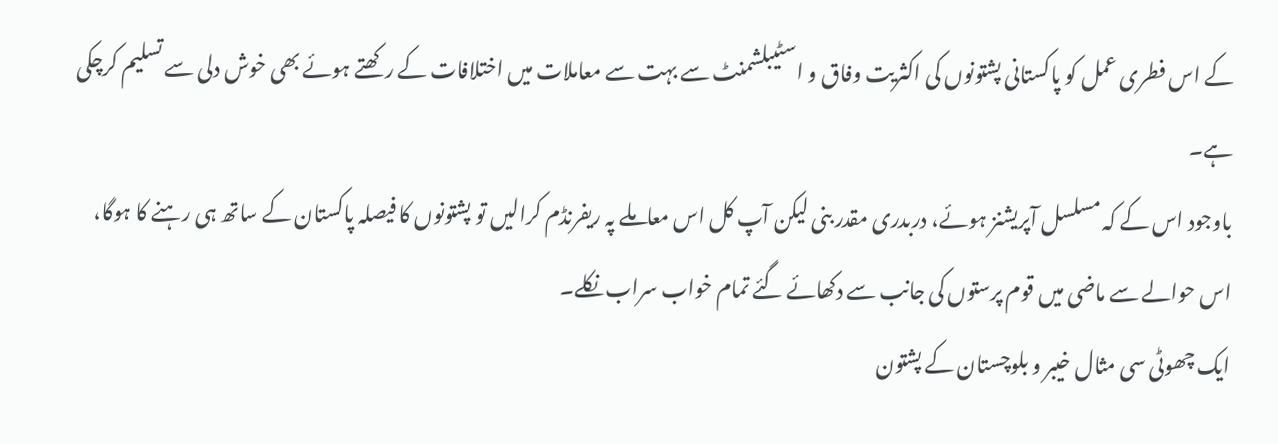کے اس فطری عمل کو پاکستانی پشتونوں کی اکثریت وفاق و اسٹیبلشمنٹ سے بہت سے معاملات میں اختلافات کے رکھتے ہوئے بھی خوش دلی سے تسلیم کرچکی ہے۔
باوجود اس کے کہ مسلسل آپریشنز ہوئے، دربدری مقدر بنی لیکن آپ کل اس معاملے پہ ریفرنڈم کرالیں تو پشتونوں کا فیصلہ پاکستان کے ساتھ ہی رہنے کا ہوگا، اس حوالے سے ماضی میں قوم پرستوں کی جانب سے دکھائے گئے تمام خواب سراب نکلے۔
ایک چھوٹی سی مثال خیبر و بلوچستان کے پشتون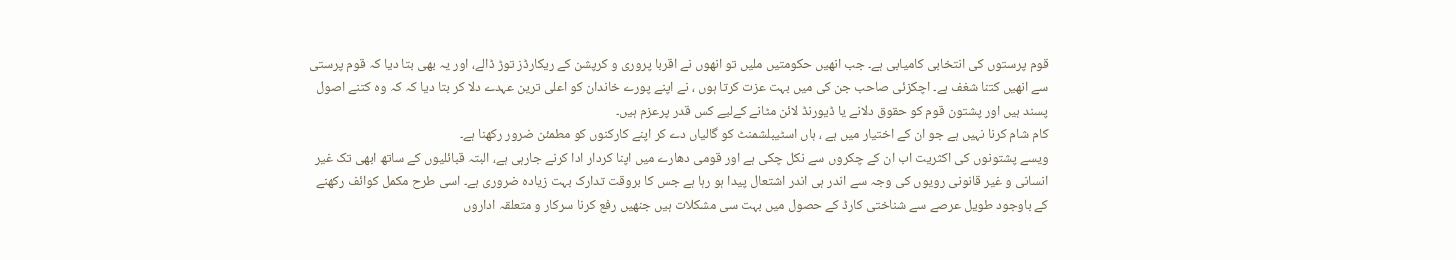قوم پرستوں کی انتخابی کامیابی ہے۔ جب انھیں حکومتیں ملیں تو انھوں نے اقربا پروری و کرپشن کے ریکارڈز توڑ ڈالے، اور یہ بھی بتا دیا کہ قوم پرستی سے انھیں کتنا شغف ہے۔ اچکزئی صاحب جن کی میں بہت عزت کرتا ہوں ، نے اپنے پورے خاندان کو اعلی ترین عہدے دلا کر بتا دیا کہ کہ وہ کتنے اصول پسند ہیں اور پشتون قوم کو حقوق دلانے یا ڈیورنڈ لائن مٹانے کےلیے کس قدر پرعزم ہیں۔
کام شام کرنا نہیں ہے جو ان کے اختیار میں ہے ، ہاں اسٹیبلشمنٹ کو گالیاں دے کر اپنے کارکنوں کو مطمئن ضرور رکھنا ہے۔
ویسے پشتونوں کی اکثریت اب ان کے چکروں سے نکل چکی ہے اور قومی دھارے میں اپنا کردار ادا کرنے جارہی ہے، البتہ قبائلیوں کے ساتھ ابھی تک غیر انسانی و غیر قانونی رویوں کی وجہ سے اندر ہی اندر اشتعال پیدا ہو رہا ہے جس کا بروقت تدارک بہت زیادہ ضروری ہے۔ اسی طرح مکمل کوائف رکھنے کے باوجود طویل عرصے سے شناختی کارڈ کے حصول میں بہت سی مشکلات ہیں جنھیں رفع کرنا سرکار و متعلقہ اداروں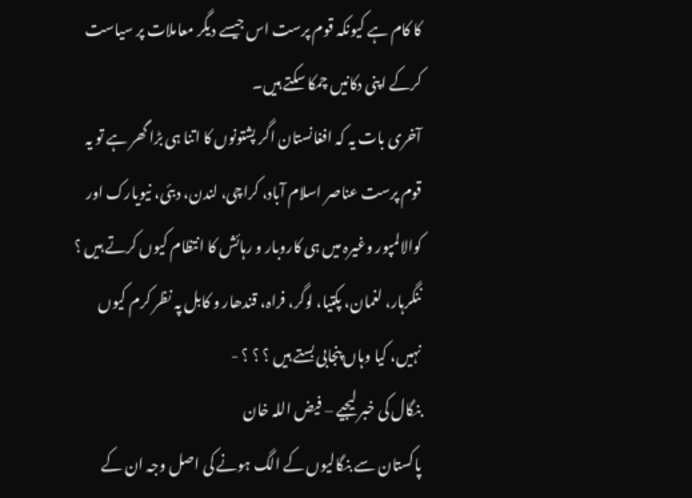کا کام ہے کیونکہ قوم پرست اس جیسے دیگر معاملات پر سیاست کرکے اپنی دکانیں چمکا سکتے ہیں۔
آخری بات یہ کہ افغانستان اگر پشتونوں کا اتنا ہی بڑا گھر ہے تو یہ قوم پرست عناصر اسلام آباد، کراچی، لندن، دبئی، نیویارک اور کوالالمپور وغیرہ میں ہی کاروبار و رہائش کا انتظام کیوں کرتے ہیں ؟
ننگرہار، لغمان، پکتیا، لوگر، فراہ، قندھار و کابل پہ نظر کرم کیوں نہیں، کیا وہاں پنجابی بستے ہیں ؟ ؟ ؟ -
بنگال کی خبر لیجیے – فیض اللہ خان
پاکستان سے بنگالیوں کے الگ ہونے کی اصل وجہ ان کے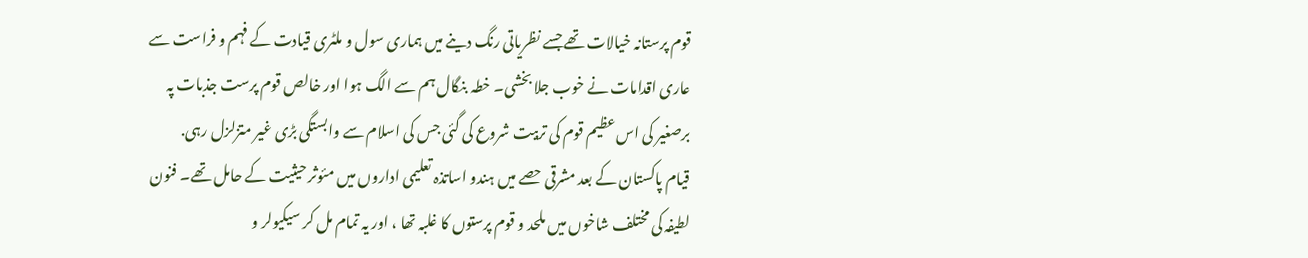قوم پرستانہ خیالات تھے جسے نظریاتی رنگ دینے میں ہماری سول و ملٹری قیادت کے فہم و فراست سے عاری اقدامات نے خوب جلا بخشی۔ خطہ بنگال ہم سے الگ ہوا اور خالص قوم پرست جذبات پہ برصغیر کی اس عظیم قوم کی تربیت شروع کی گئی جس کی اسلام سے وابستگی بڑی غیر متزلزل رہی.
قیام پاکستان کے بعد مشرقی حصے میں ہندو اساتذہ تعلیمی اداروں میں مئوثر حیثیت کے حامل تھے۔ فنون لطیفہ کی مختلف شاخوں میں ملحد و قوم پرستوں کا غلبہ تھا ، اور یہ تمام مل کر سیکیولر و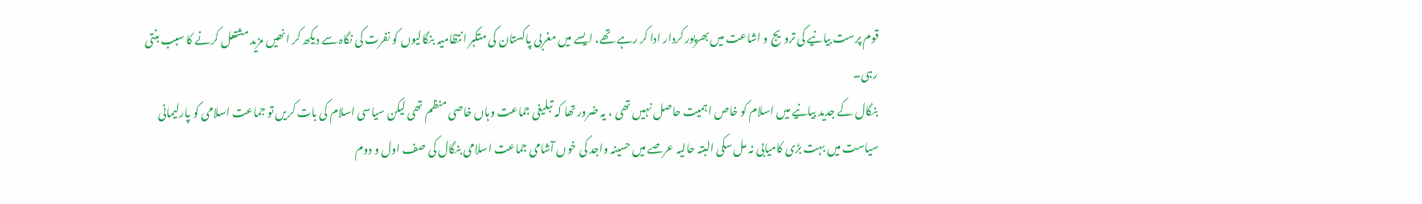قوم پرست بیانیے کی ترویج و اشاعت میں بھرپور کردار ادا کر رہے تھے، ایسے میں مغربی پاکستان کی متکبر انتظامیہ بنگالیوں کو نفرت کی نگاہ سے دیکھ کر انھیں مزید مشتعل کرنے کا سبب بنتی رہی۔
بنگال کے جدید بیانیے میں اسلام کو خاص اہمیت حاصل نہیں تھی ، یہ ضرور تھا کہ تبلیغی جماعت وہاں خاصی منظم تھی لیکن سیاسی اسلام کی بات کریں تو جماعت اسلامی کو پارلیمانی سیاست میں بہت بڑی کامیابی نہ مل سکی البتہ حالیہ عرصے میں حسینہ واجد کی خوں آشامی جماعت اسلامی بنگال کی صف اول و دوم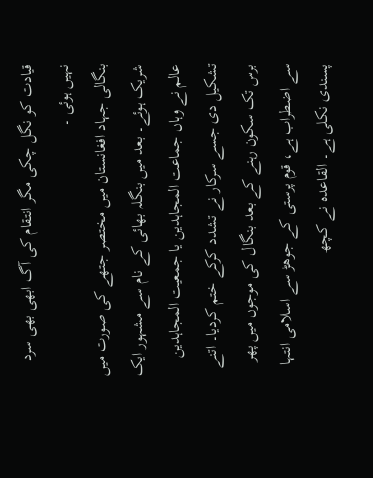قیادت کو نگل چکی مگر انتقام کی آگ ابھی بھی سرد نہیں ہوئی ۔
بنگالی جہاد افغانستان میں مختصر جتھے کی صورت میں شریک ہوئے۔ بعد میں بنگلہ بھائی کے نام سے مشہور ایک عالم نے وہاں جماعت المجاہدین یا جمعیت المجاہدین تشکیل دی جسے سرکار نے تشدد کرکے ختم کردیا۔ اتنے برس تک سکون رہنے کے بعد بنگال کی موجوں میں پھر سے اضطراب ہے، قوم پرستی کے جوھڑ سے اسلامی انتہا پسندی نکلی ہے۔ القاعدہ نے کچھ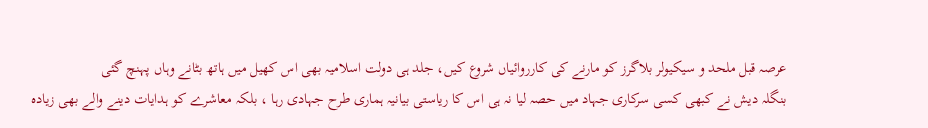عرصہ قبل ملحد و سیکیولر بلاگرز کو مارنے کی کارروائیاں شروع کیں، جلد ہی دولت اسلامیہ بھی اس کھیل میں ہاتھ بٹانے وہاں پہنچ گئی
بنگلہ دیش نے کبھی کسی سرکاری جہاد میں حصہ لیا نہ ہی اس کا ریاستی بیانیہ ہماری طرح جہادی رہا ، بلکہ معاشرے کو ہدایات دینے والے بھی زیادہ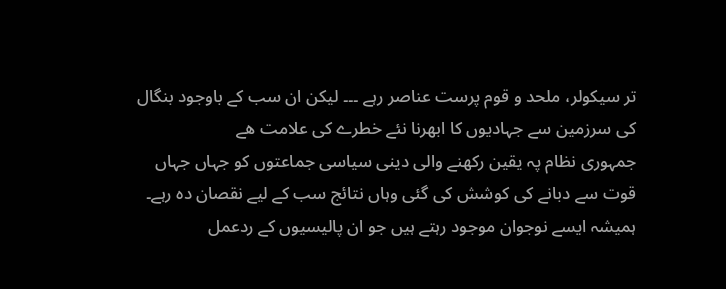تر سیکولر، ملحد و قوم پرست عناصر رہے ۔۔۔ لیکن ان سب کے باوجود بنگال کی سرزمین سے جہادیوں کا ابھرنا نئے خطرے کی علامت ھے
جمہوری نظام پہ یقین رکھنے والی دینی سیاسی جماعتوں کو جہاں جہاں قوت سے دبانے کی کوشش کی گئی وہاں نتائج سب کے لیے نقصان دہ رہے۔ ہمیشہ ایسے نوجوان موجود رہتے ہیں جو ان پالیسیوں کے ردعمل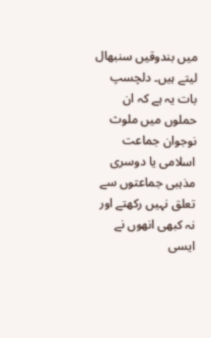میں بندوقیں سنبھال لیتے ہیں۔ دلچسپ بات یہ ہے کہ ان حملوں میں ملوث نوجوان جماعت اسلامی یا دوسری مذہبی جماعتوں سے تعلق نہیں رکھتے اور نہ کبھی انھوں نے ایسی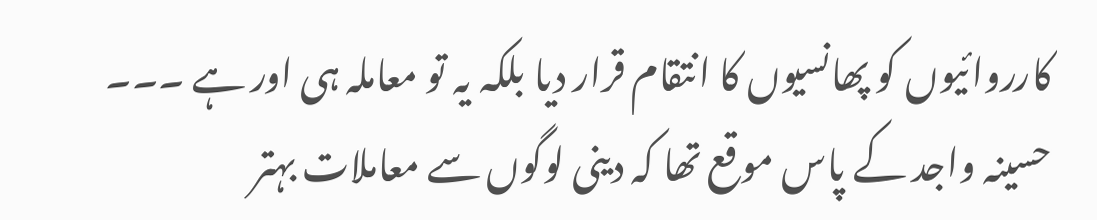کارروائیوں کو پھانسیوں کا انتقام قرار دیا بلکہ یہ تو معاملہ ہی اور ہے ۔۔۔
حسینہ واجد کے پاس موقع تھا کہ دینی لوگوں سے معاملات بہتر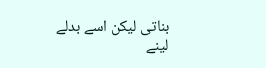بناتی لیکن اسے بدلے لینے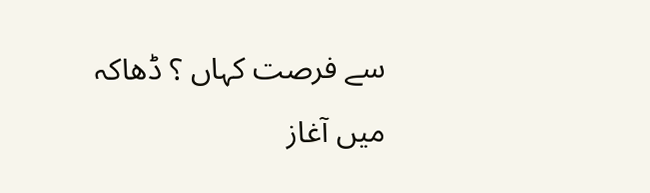سے فرصت کہاں ؟ ڈھاکہ میں آغاز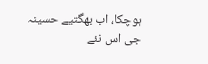ہوچکا، اب بھگتیے حسینہ جی اس نئے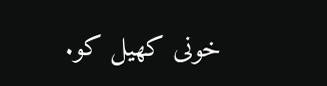خونی کھیل کو.